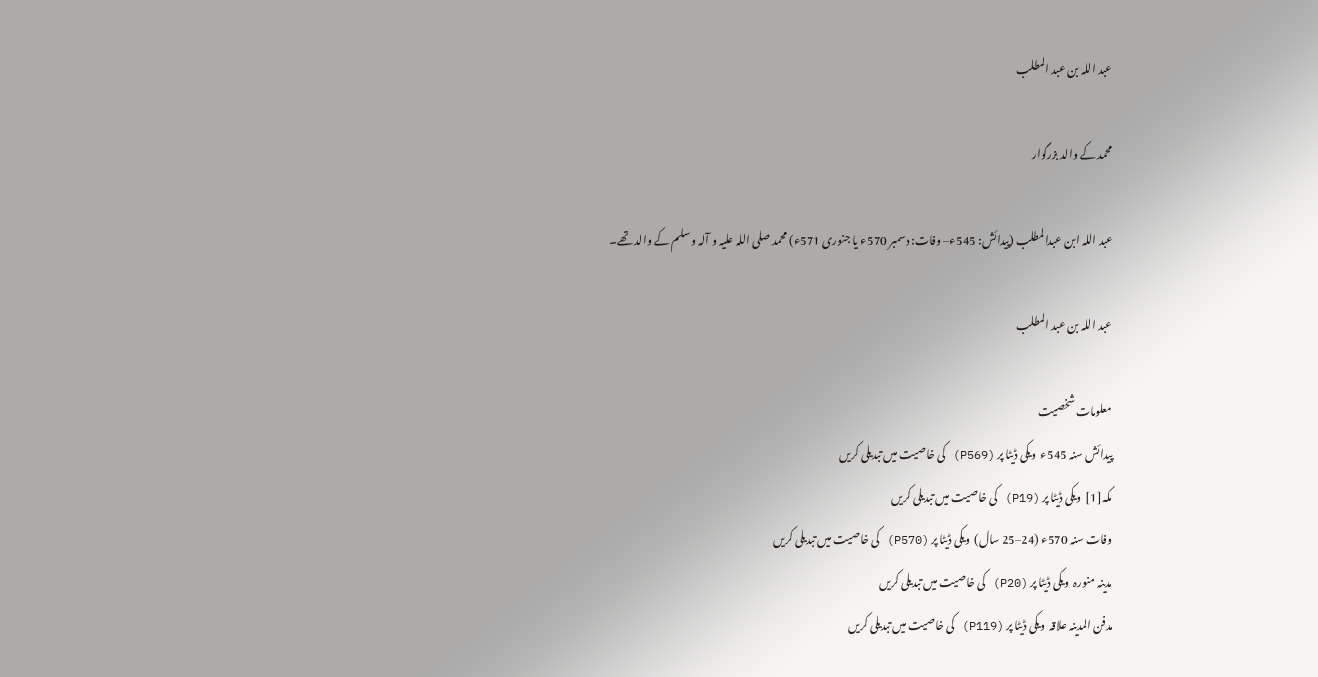عبد اللہ بن عبد المطلب

محمد کے والد بزرگوار

عبد اللہ ابن عبدالمطلب (پیدائش: 545ء– وفات: دسمبر 570ء یا جنوری 571ء) محمد صلی اللہ علیہ و آلہ و سلم کے والد تھے۔

عبد اللہ بن عبد المطلب

معلومات شخصیت
پیدائش سنہ 545ء  ویکی ڈیٹا پر (P569) کی خاصیت میں تبدیلی کریں
مکہ[1]  ویکی ڈیٹا پر (P19) کی خاصیت میں تبدیلی کریں
وفات سنہ 570ء (24–25 سال)  ویکی ڈیٹا پر (P570) کی خاصیت میں تبدیلی کریں
مدینہ منورہ  ویکی ڈیٹا پر (P20) کی خاصیت میں تبدیلی کریں
مدفن المدينہ علاقہ  ویکی ڈیٹا پر (P119) کی خاصیت میں تبدیلی کریں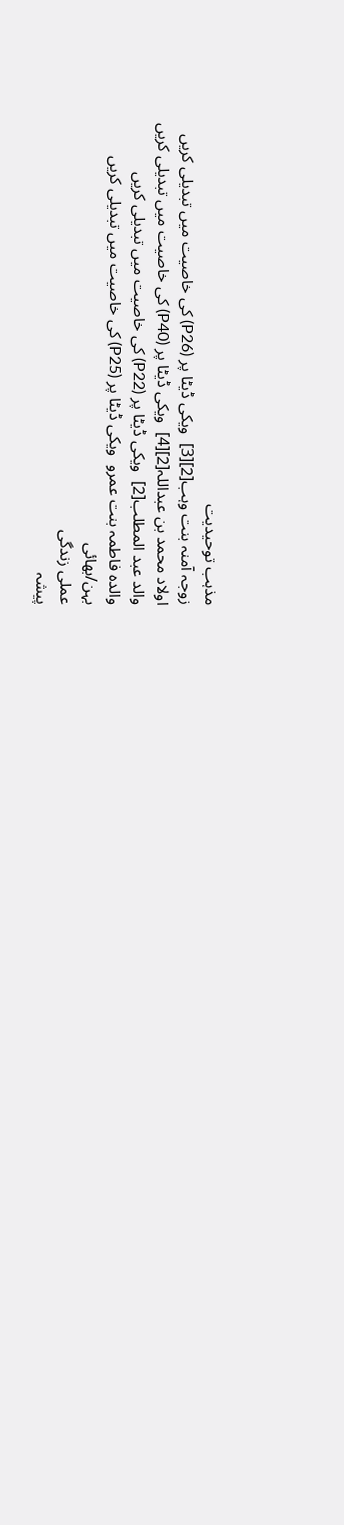مذہب توحیدیت
زوجہ آمنہ بنت وہب[2][3]  ویکی ڈیٹا پر (P26) کی خاصیت میں تبدیلی کریں
اولاد محمد بن عبداللہ[2][4]  ویکی ڈیٹا پر (P40) کی خاصیت میں تبدیلی کریں
والد عبد المطلب[2]  ویکی ڈیٹا پر (P22) کی خاصیت میں تبدیلی کریں
والدہ فاطمہ بنت عمرو  ویکی ڈیٹا پر (P25) کی خاصیت میں تبدیلی کریں
بہن/بھائی
عملی زندگی
پیشہ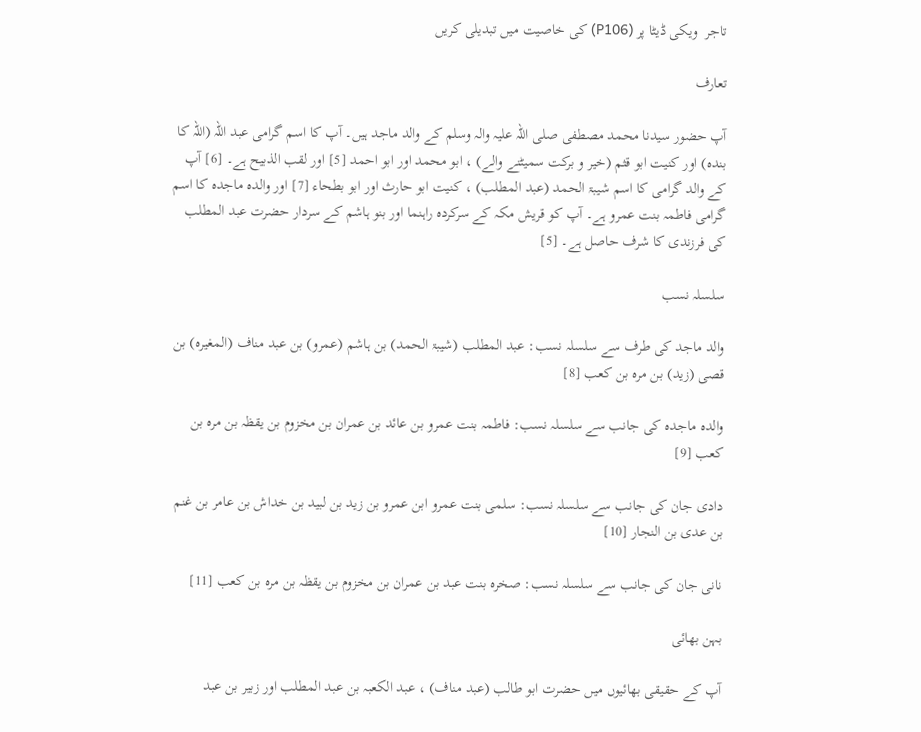تاجر  ویکی ڈیٹا پر (P106) کی خاصیت میں تبدیلی کریں

تعارف

آپ حضور سیدنا محمد مصطفی صلی اللہ علیہ والہ وسلم کے والد ماجد ہیں۔ آپ کا اسم گرامی عبد اللہ (اللہ کا بندہ) اور کنیت ابو قثم (خیر و برکت سمیٹنے والے) ، ابو محمد اور ابو احمد [5] اور لقب الذبیح ہے۔ [6] آپ کے والد گرامی کا اسم شیبۃ الحمد (عبد المطلب) ، کنیت ابو حارث اور ابو بطحاء [7] اور والدہ ماجدہ کا اسم گرامی فاطمہ بنت عمرو ہے۔ آپ کو قریش مکہ کے سرکردہ راہنما اور بنو ہاشم کے سردار حضرت عبد المطلب کی فرزندی کا شرف حاصل ہے۔ [5]

سلسلہ نسب

والد ماجد کی طرف سے سلسلہ نسب: عبد المطلب (شیبۃ الحمد) بن ہاشم (عمرو) بن عبد مناف (المغیرہ) بن قصی (زید) بن مرہ بن کعب [8]

والدہ ماجدہ کی جانب سے سلسلہ نسب: فاطمہ بنت عمرو بن عائد بن عمران بن مخزوم بن یقظہ بن مرہ بن کعب [9]

دادی جان کی جانب سے سلسلہ نسب: سلمی بنت عمرو ابن عمرو بن زید بن لبید بن خداش بن عامر بن غنم بن عدی بن النجار [10]

نانی جان کی جانب سے سلسلہ نسب: صخرہ بنت عبد بن عمران بن مخزوم بن یقظہ بن مرہ بن کعب [11]

بہن بھائی

آپ کے حقیقی بھائیوں میں حضرت ابو طالب (عبد مناف) ، عبد الکعبہ بن عبد المطلب اور زبیر بن عبد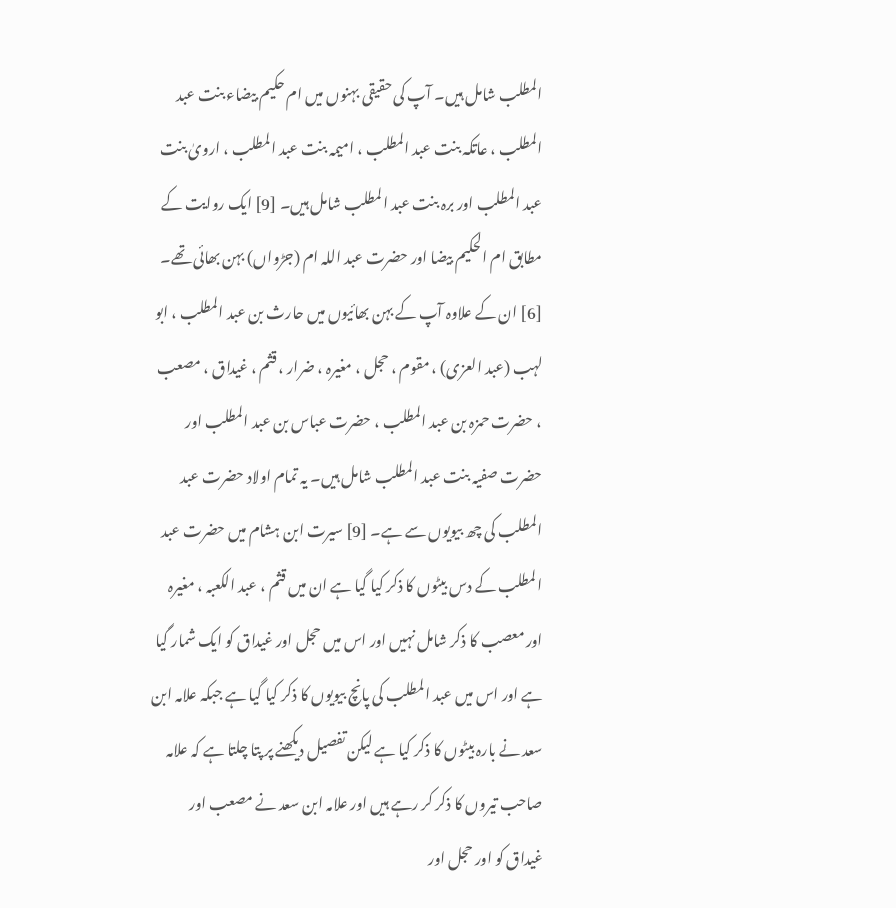المطلب شامل ہیں۔ آپ کی حقیقی بہنوں میں ام حکیم بیضاء بنت عبد المطلب ، عاتکہ بنت عبد المطلب ، امیمہ بنت عبد المطلب ، ارویٰ بنت عبد المطلب اور برہ بنت عبد المطلب شامل ہیں۔ [9] ایک روایت کے مطابق ام الحکیم بیضا اور حضرت عبد اللہ ام (جڑواں) بہن بھائی تھے۔ [6] ان کے علاوہ آپ کے بہن بھائیوں میں حارث بن عبد المطلب ، ابو لہب (عبد العزی) ، مقوم ، حجل ، مغیرہ ، ضرار ، قثم ، غیداق ، مصعب ، حضرت حمزہ بن عبد المطلب ، حضرت عباس بن عبد المطلب اور حضرت صفیہ بنت عبد المطلب شامل ہیں۔ یہ تمام اولاد حضرت عبد المطلب کی چھ بیویوں سے ہے۔ [9] سیرت ابن ہشام میں حضرت عبد المطلب کے دس بیٹوں کا ذکر کیا گیا ہے ان میں قثم ، عبد الکعبہ ، مغیرہ اور معصب کا ذکر شامل نہیں اور اس میں حجل اور غیداق کو ایک شمار گیا ہے اور اس میں عبد المطلب کی پانچ بیویوں کا ذکر کیا گیا ہے جبکہ علامہ ابن سعد نے بارہ بیٹوں کا ذکر کیا ہے لیکن تفصیل دیکھنے پر پتا چلتا ہے کہ علامہ صاحب تیروں کا ذکر کر رہے ہیں اور علامہ ابن سعد نے مصعب اور غیداق کو اور حجل اور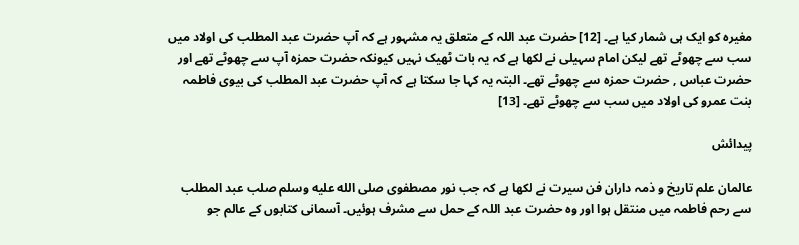مغیرہ کو ایک ہی شمار کیا ہے۔ [12] حضرت عبد اللہ کے متعلق یہ مشہور ہے کہ آپ حضرت عبد المطلب کی اولاد میں سب سے چھوٹے تھے لیکن امام سہیلی نے لکھا ہے کہ یہ بات ٹھیک نہیں کیونکہ حضرت حمزہ آپ سے چھوٹے تھے اور حضرت عباس , حضرت حمزہ سے چھوٹے تھے۔ البتہ یہ کہا جا سکتا ہے کہ آپ حضرت عبد المطلب کی بیوی فاطمہ بنت عمرو کی اولاد میں سب سے چھوٹے تھے۔ [13]

پیدائش

عالمان علم تاریخ و ذمہ داران فن سیرت نے لکھا ہے کہ جب نور مصطفوی صلى الله عليه وسلم صلب عبد المطلب سے رحم فاطمہ میں منتقل ہوا اور وہ حضرت عبد اللہ کے حمل سے مشرف ہوئیں۔ آسمانی کتابوں کے عالم جو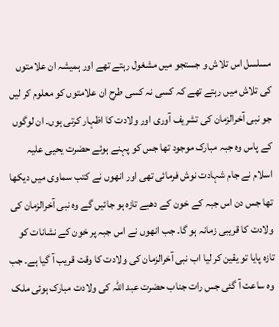مسلسل اس تلاش و جستجو میں مشغول رہتے تھے اور ہمیشہ ان علامتوں کی تلاش میں رہتے تھے کہ کسی نہ کسی طرح ان علامتوں کو معلوم کر لیں جو نبی آخرالزمان کی تشریف آوری اور ولادت کا اظہار کرتی ہوں۔ ان لوگوں کے پاس وہ جبہ مبارک موجود تھا جس کو پہنے ہوئے حضرت یحیی علیہ اسلام نے جام شہادت نوش فرمائی تھی اور انھوں نے کتب سماوی میں دیکھا تھا جس دن اس جبہ کے خون کے دھبے تازہ ہو جائیں گے وہ نبی آخرالزمان کی ولادت کا قریبی زمانہ ہو گا۔ جب انھوں نے اس جبہ پر خون کے نشانات کو تازہ پایا تو یقین کر لیا اب نبی آخرالزمان کی ولادت کا وقت قریب آ گیا ہے۔ جب وہ ساعت آ گئی جس رات جناب حضرت عبد اللہ کی ولادت مبارک ہوئی ملک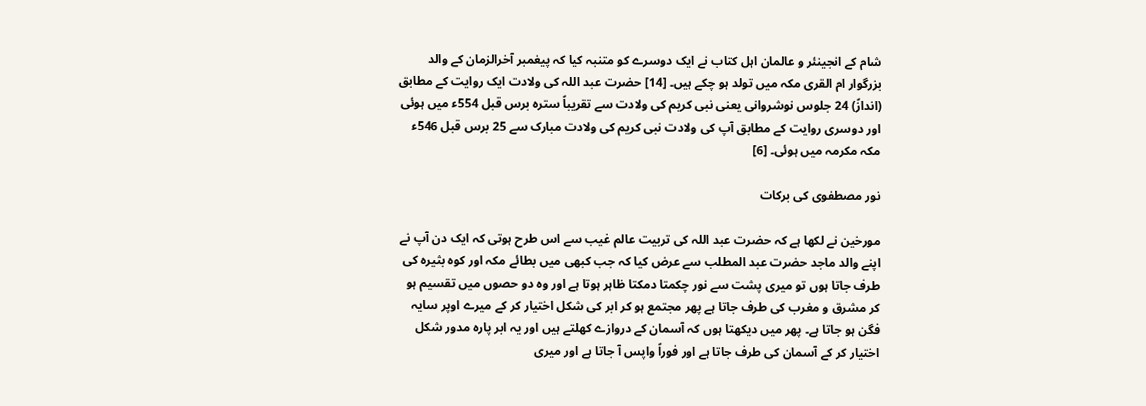شام کے انجینئر و عالمان اہل کتاب نے ایک دوسرے کو متنبہ کیا کہ پیغمبر آخرالزمان کے والد بزرگوار ام القری مکہ میں تولد ہو چکے ہیں۔ [14] حضرت عبد اللہ کی ولادت ایک روایت کے مطابق (اندازً) 24 جلوس نوشروانی یعنی نبی کریم کی ولادت سے تقریباً سترہ برس قبل 554ء میں ہوئی اور دوسری روایت کے مطابق آپ کی ولادت نبی کریم کی ولادت مبارک سے 25 برس قبل 546ء مکہ مکرمہ میں ہوئی۔ [6]

نور مصطفوی کی برکات

مورخین نے لکھا ہے کہ حضرت عبد اللہ کی تربیت عالم غیب سے اس طرح ہوتی کہ ایک دن آپ نے اپنے والد ماجد حضرت عبد المطلب سے عرض کیا کہ جب کبھی میں بطائے مکہ اور کوہ بثیرہ کی طرف جاتا ہوں تو میری پشت سے نور چکمتا دمکتا ظاہر ہوتا ہے اور وہ دو حصوں میں تقسیم ہو کر مشرق و مغرب کی طرف جاتا ہے پھر مجتمع ہو کر ابر کی شکل اختیار کر کے میرے اوپر سایہ فگن ہو جاتا ہے۔ پھر میں دیکھتا ہوں کہ آسمان کے دروازے کھلتے ہیں اور یہ ابر پارہ مدور شکل اختیار کر کے آسمان کی طرف جاتا ہے اور فوراً واپس آ جاتا ہے اور میری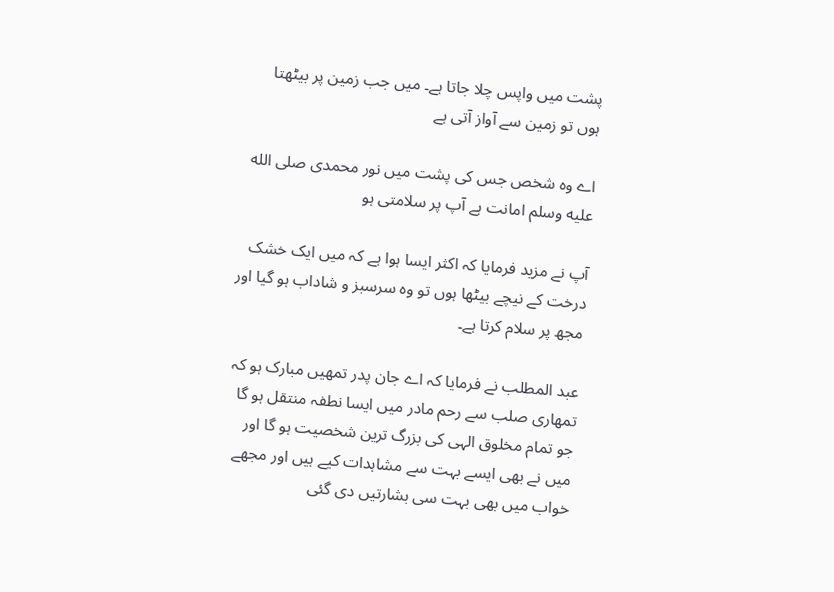پشت میں واپس چلا جاتا ہے۔ میں جب زمین پر بیٹھتا ہوں تو زمین سے آواز آتی ہے

اے وہ شخص جس کی پشت میں نور محمدی صلى الله عليه وسلم امانت ہے آپ پر سلامتی ہو

آپ نے مزید فرمایا کہ اکثر ایسا ہوا ہے کہ میں ایک خشک درخت کے نیچے بیٹھا ہوں تو وہ سرسبز و شاداب ہو گیا اور مجھ پر سلام کرتا ہے۔

عبد المطلب نے فرمایا کہ اے جان پدر تمھیں مبارک ہو کہ تمھاری صلب سے رحم مادر میں ایسا نطفہ منتقل ہو گا جو تمام مخلوق الہی کی بزرگ ترین شخصیت ہو گا اور میں نے بھی ایسے بہت سے مشاہدات کیے ہیں اور مجھے خواب میں بھی بہت سی بشارتیں دی گئی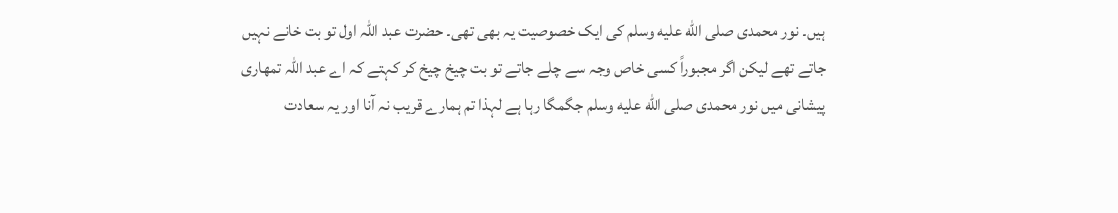ہیں۔ نور محمدی صلى الله عليه وسلم کی ایک خصوصیت یہ بھی تھی۔ حضرت عبد اللہ اول تو بت خانے نہیں جاتے تھے لیکن اگر مجبوراً کسی خاص وجہ سے چلے جاتے تو بت چیخ چیخ کر کہتے کہ اے عبد اللہ تمھاری پیشانی میں نور محمدی صلى الله عليه وسلم جگمگا رہا ہے لہذا تم ہمارے قریب نہ آنا اور یہ سعادت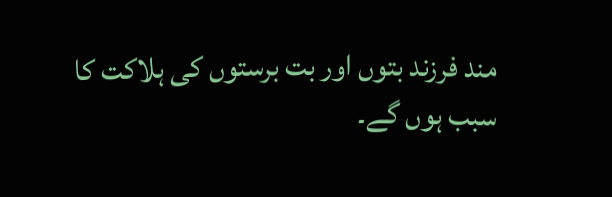مند فرزند بتوں اور بت برستوں کی ہلاکت کا سبب ہوں گے۔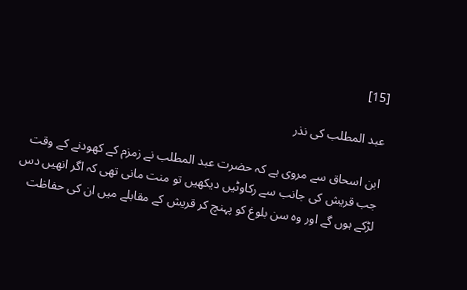[15]

عبد المطلب کی نذر

ابن اسحاق سے مروی ہے کہ حضرت عبد المطلب نے زمزم کے کھودنے کے وقت جب قریش کی جانب سے رکاوٹیں دیکھیں تو منت مانی تھی کہ اگر انھیں دس لڑکے ہوں گے اور وہ سن بلوغ کو پہنچ کر قریش کے مقابلے میں ان کی حفاظت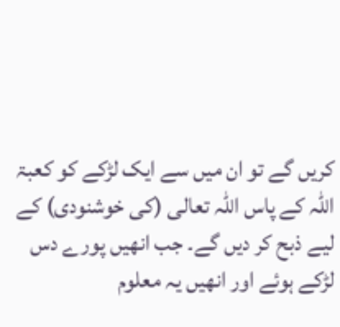کریں گے تو ان میں سے ایک لڑکے کو کعبۃ اللہ کے پاس اللہ تعالی (کی خوشنودی) کے لیے ذبح کر دیں گے۔ جب انھیں پورے دس لڑکے ہوئے اور انھیں یہ معلوم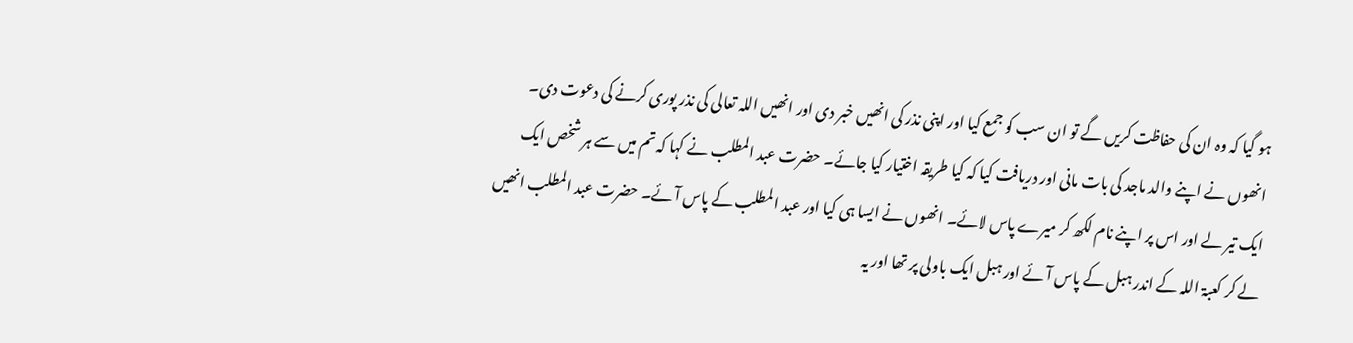ہو گیا کہ وہ ان کی حفاظت کریں گے تو ان سب کو جمع کیا اور اپنی نذر کی انھیں خبر دی اور انھیں اللہ تعالی کی نذر پوری کرنے کی دعوت دی۔ انھوں نے اپنے والد ماجد کی بات مانی اور دریافت کیا کہ کیا طریقہ اختیار کیا جائے۔ حضرت عبد المطلب نے کہا کہ تم میں سے ہر شخص ایک ایک تیر لے اور اس پر اپنے نام لکھ کر میرے پاس لائے۔ انھوں نے ایسا ہی کیا اور عبد المطلب کے پاس آئے۔ حضرت عبد المطلب انھیں لے کر کعبۃ اللہ کے اندر ہبل کے پاس آئے اور ہبل ایک باولی پر تھا اور یہ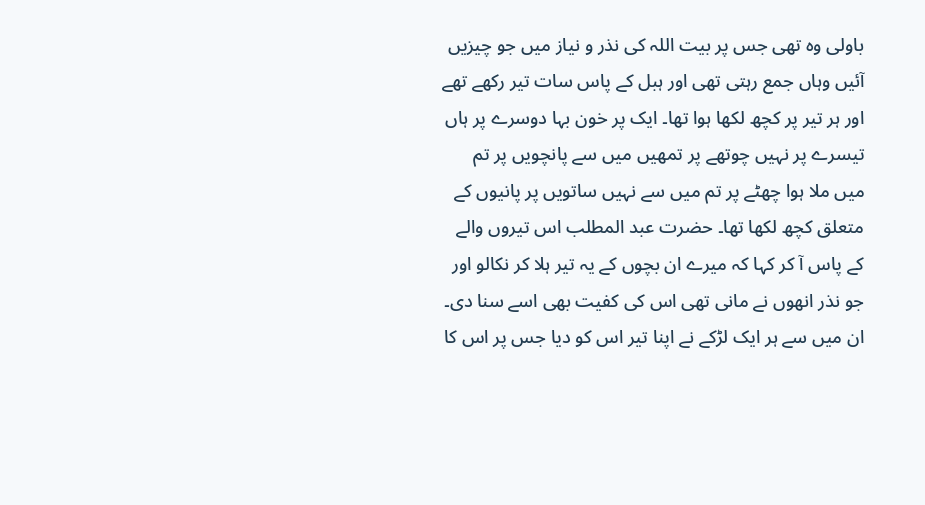باولی وہ تھی جس پر بیت اللہ کی نذر و نیاز میں جو چیزیں آئیں وہاں جمع رہتی تھی اور ہبل کے پاس سات تیر رکھے تھے اور ہر تیر پر کچھ لکھا ہوا تھا۔ ایک پر خون بہا دوسرے پر ہاں تیسرے پر نہیں چوتھے پر تمھیں میں سے پانچویں پر تم میں ملا ہوا چھٹے پر تم میں سے نہیں ساتویں پر پانیوں کے متعلق کچھ لکھا تھا۔ حضرت عبد المطلب اس تیروں والے کے پاس آ کر کہا کہ میرے ان بچوں کے یہ تیر ہلا کر نکالو اور جو نذر انھوں نے مانی تھی اس کی کفیت بھی اسے سنا دی۔ ان میں سے ہر ایک لڑکے نے اپنا تیر اس کو دیا جس پر اس کا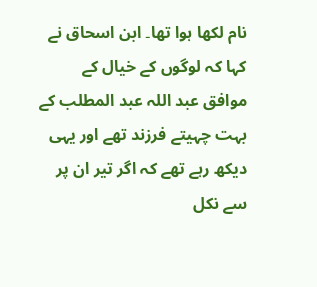نام لکھا ہوا تھا۔ ابن اسحاق نے کہا کہ لوگوں کے خیال کے موافق عبد اللہ عبد المطلب کے بہت چہیتے فرزند تھے اور یہی دیکھ رہے تھے کہ اگر تیر ان پر سے نکل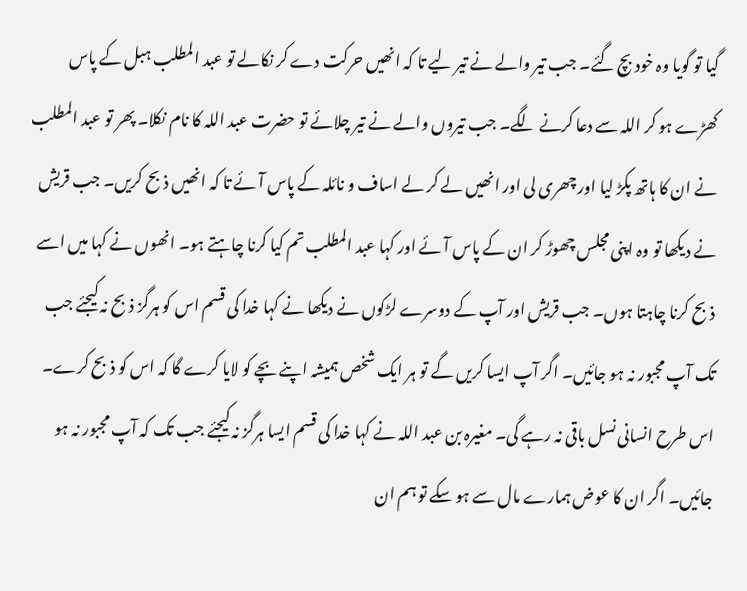گیا تو گویا وہ خود بچ گئے۔ جب تیر والے نے تیر لیے تا کہ انھیں حرکت دے کر نکالے تو عبد المطلب ہبل کے پاس کھڑے ہو کر اللہ سے دعا کرنے لگے۔ جب تیروں والے نے تیر چلائے تو حضرت عبد اللہ کا نام نکلا۔ پھر تو عبد المطلب نے ان کا ہاتھ پکڑ لیا اور چھری لی اور انھیں لے کر لے اساف و نائلہ کے پاس آئے تا کہ انھیں ذبح کریں۔ جب قریش نے دیکھا تو وہ اپنی مجلس چھوڑ کر ان کے پاس آئے اور کہا عبد المطلب تم کیا کرنا چاہتے ہو۔ انھوں نے کہا میں اسے ذبح کرنا چاہتا ہوں۔ جب قریش اور آپ کے دوسرے لڑکوں نے دیکھا نے کہا خدا کی قسم اس کو ہرگز ذبح نہ کیجئے جب تک آپ مجبور نہ ہو جائیں۔ اگر آپ ایسا کریں گے تو ہر ایک شخص ہمیشہ اپنے بچے کو لایا کرے گا کہ اس کو ذبح کرے۔ اس طرح انسانی نسل باقی نہ رہے گی۔ مغیرہ بن عبد اللہ نے کہا خدا کی قسم ایسا ہرگز نہ کیجئے جب تک کہ آپ مجبور نہ ہو جائیں۔ اگر ان کا عوض ہمارے مال سے ہو سکے تو ہم ان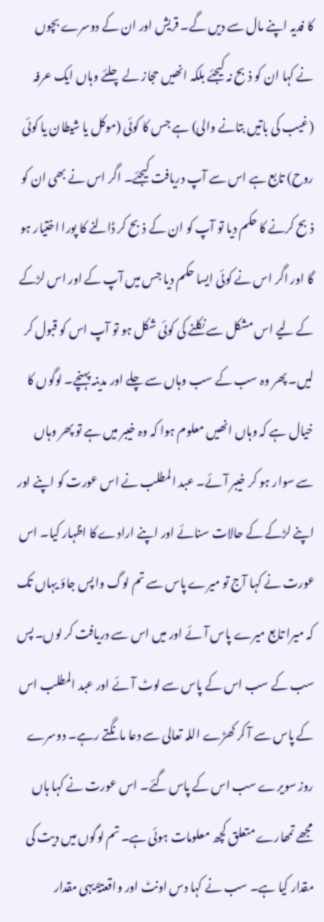کا فدیہ اپنے مال سے دیں گے۔ قریش اور ان کے دوسرے بچوں نے کہا ان کو ذبح نہ کیجئے بلکہ انھیں حجاز لے چلئے وہاں ایک عرفہ (غیب کی باتیں بتانے والی) ہے جس کا کوئی (موکل یا شیطان یا کوئی روح) تابع ہے اس سے آپ دریافت کیجئے۔ اگر اس نے بھی ان کو ذبح کرنے کا حکم دیا تو آپ کو ان کے ذبح کر ڈالنے کا پورا اختیار ہو گا اور اگر اس نے کوئی ایسا حکم دیا جس میں آپ کے اور اس لڑکے کے لیے اس مشکل سے نکلنے کی کوئی شکل ہو تو آپ اس کو قبول کر لیں۔ پھر وہ سب کے سب وہاں سے چلے اور مدینہ پہنچے۔ لوگوں کا خیال ہے کہ وہاں انھیں معلوم ہوا کہ وہ خیبر میں ہے تو پھر وہاں سے سوار ہو کر خیبر آئے۔ عبد المطلب نے اس عورت کو اپنے اور اپنے لڑکے کے حالات سنائے اور اپنے ارادے کا اظہار کیا۔ اس عورت نے کہا آج تو میرے پاس سے تم لوگ واپس جاؤ یہاں تک کہ میرا تابع میرے پاس آئے اور میں اس سے دریافت کر لوں۔ پس سب کے سب اس کے پاس سے لوٹ آئے اور عبد المطلب اس کے پاس سے آ کر کھڑے اللہ تعالی سے دعا مانگتے رہے۔ دوسرے روز سویرے سب اس کے پاس گئے۔ اس عورت نے کہا ہاں مجھے تمھارے متعلق کچھ معلومات ہوئی ہے۔ تم لوگوں میں دیت کی مقدار کیا ہے۔ سب نے کہا دس اونٹ اور واقعتۃً یہی مقدار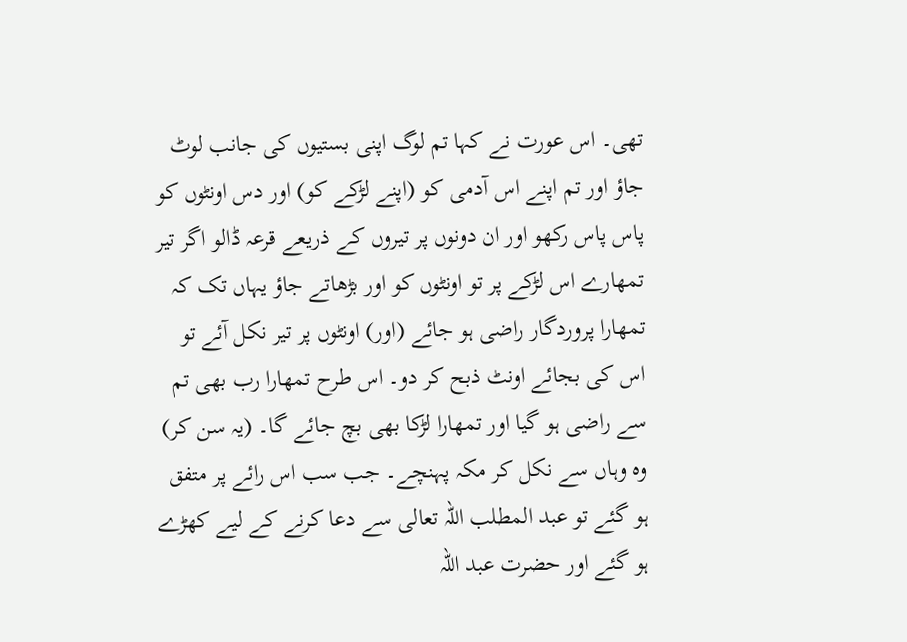تھی۔ اس عورت نے کہا تم لوگ اپنی بستیوں کی جانب لوٹ جاؤ اور تم اپنے اس آدمی کو (اپنے لڑکے کو) اور دس اونٹوں کو پاس پاس رکھو اور ان دونوں پر تیروں کے ذریعے قرعہ ڈالو اگر تیر تمھارے اس لڑکے پر تو اونٹوں کو اور بڑھاتے جاؤ یہاں تک کہ تمھارا پروردگار راضی ہو جائے (اور) اونٹوں پر تیر نکل آئے تو اس کی بجائے اونٹ ذبح کر دو۔ اس طرح تمھارا رب بھی تم سے راضی ہو گیا اور تمھارا لڑکا بھی بچ جائے گا۔ (یہ سن کر) وہ وہاں سے نکل کر مکہ پہنچے۔ جب سب اس رائے پر متفق ہو گئے تو عبد المطلب اللہ تعالی سے دعا کرنے کے لیے کھڑے ہو گئے اور حضرت عبد اللہ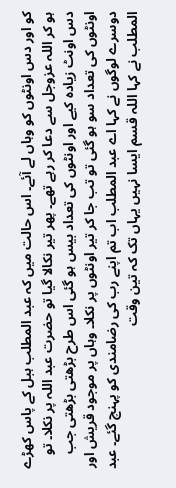کو اور دس اونٹوں کو وہاں لے آئے۔ اس حالت میں کہ عبد المطلب ہبل کے پاس کھڑے ہو کر اللہ عزوجل سے دعا کر رہے تھے۔ پھر تیر نکالا گیا تو حضرت عبد اللہ پر نکلا۔ تو دس اونٹ زیادہ کیے اور اونٹوں کی تعداد بیس ہو گئی اس طرح بڑھتی بڑھتی جب اونٹوں کی تعداد سو ہو گئی تو تب جا کر تیر اونٹوں پر نکلا۔ وہاں پر موجود قریش اور دوسرے لوگوں نے کہا اے عبد المطلب اب تم اپنے رب کی رضامندی کو پہنچ گئے۔ عبد المطلب نے کہا اللہ قسم ایسا نہیں یہاں تک کہ تین وقت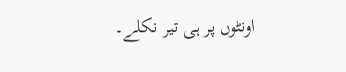اونٹوں پر ہی تیر نکلے۔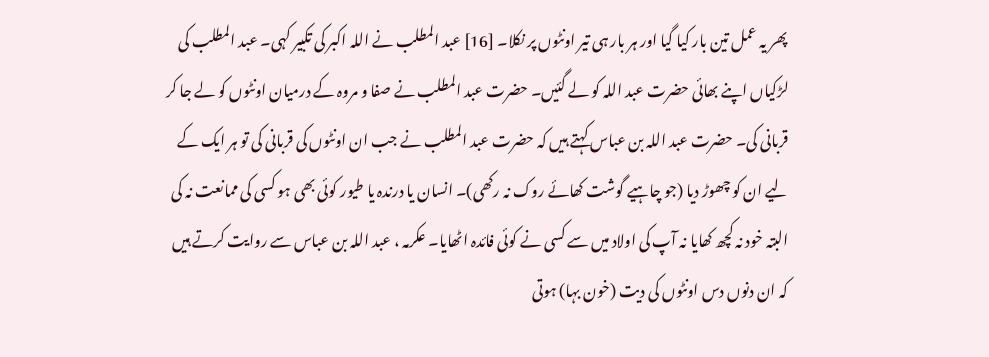پھر یہ عمل تین بار کیا گیا اور ہر بار ہی تیر اونٹوں پر نکلا۔ [16] عبد المطلب نے اللہ اکبر کی تکبیر کہی۔ عبد المطلب کی لڑکیاں اپنے بھائی حضرت عبد اللہ کو لے گئیں۔ حضرت عبد المطلب نے صفا و مروہ کے درمیان اونٹوں کو لے جا کر قربانی کی۔ حضرت عبد اللہ بن عباس کہتے ہیں کہ حضرت عبد المطلب نے جب ان اونٹوں کی قربانی کی تو ہر ایک کے لیے ان کو چھوڑ دیا (جو چاہیے گوشت کھائے روک نہ رکھی)۔ انسان یا درندہ یا طیور کوئی بھی ہو کسی کی ممانعت نہ کی البتہ خود نہ کچھ کھایا نہ آپ کی اولاد میں سے کسی نے کوئی فائدہ اٹھایا۔ عکرمہ ، عبد اللہ بن عباس سے روایت کرتے ہیں کہ ان دنوں دس اونٹوں کی دیت (خون بہا) ہوتی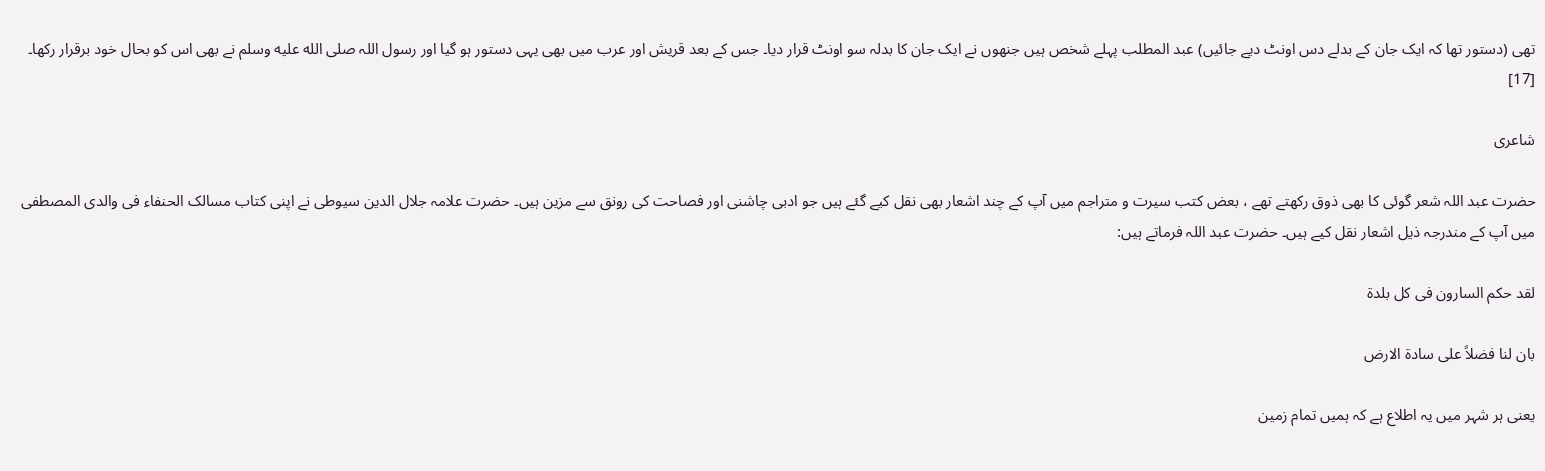تھی (دستور تھا کہ ایک جان کے بدلے دس اونٹ دیے جائیں) عبد المطلب پہلے شخص ہیں جنھوں نے ایک جان کا بدلہ سو اونٹ قرار دیا۔ جس کے بعد قریش اور عرب میں بھی یہی دستور ہو گیا اور رسول اللہ صلى الله عليه وسلم نے بھی اس کو بحال خود برقرار رکھا۔ [17]

شاعری

حضرت عبد اللہ شعر گوئی کا بھی ذوق رکھتے تھے ، بعض کتب سیرت و متراجم میں آپ کے چند اشعار بھی نقل کیے گئے ہیں جو ادبی چاشنی اور فصاحت کی رونق سے مزین ہیں۔ حضرت علامہ جلال الدین سیوطی نے اپنی کتاب مسالک الحنفاء فی والدی المصطفی میں آپ کے مندرجہ ذیل اشعار نقل کیے ہیں۔ حضرت عبد اللہ فرماتے ہیں:

لقد حکم السارون فی کل بلدة

بان لنا فضلاً علی سادة الارض

یعنی ہر شہر میں یہ اطلاع ہے کہ ہمیں تمام زمین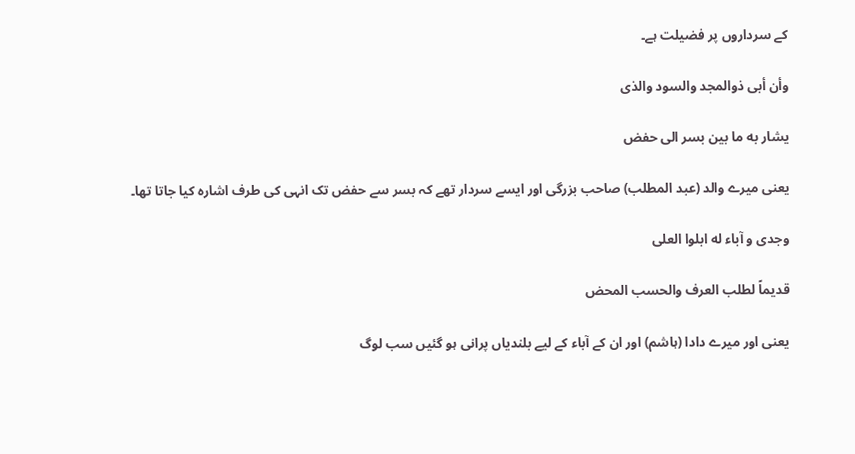کے سرداروں پر فضیلت ہے۔

وأن أبی ذوالمجد والسود والذی

یشار به ما بین بسر الی حفض

یعنی میرے والد (عبد المطلب) صاحب بزرگی اور ایسے سردار تھے کہ بسر سے حفض تک انہی کی طرف اشارہ کیا جاتا تھا۔

وجدی و آباء له ابلوا العلی

قدیماً لطلب العرف والحسب المحض

یعنی اور میرے دادا (ہاشم) اور ان کے آباء کے لیے بلندیاں پرانی ہو گئیں سب لوگ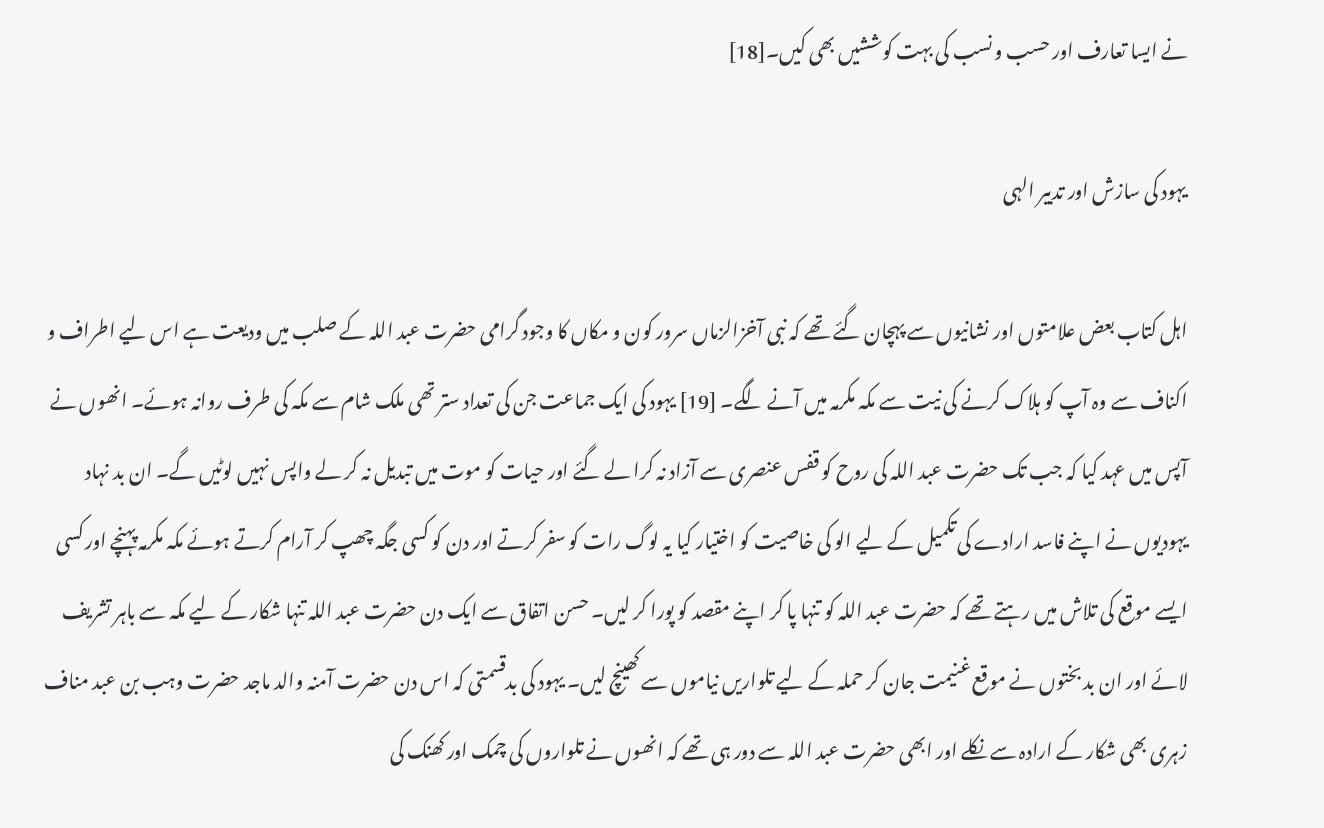نے ایسا تعارف اور حسب و نسب کی بہت کوششیں بھی کیں۔[18]

یہود کی سازش اور تدبیر الہی

اہل کتاب بعض علامتوں اور نشانیوں سے پہچان گئے تھے کہ نبی آخزالزماں سرور کون و مکاں کا وجود گرامی حضرت عبد اللہ کے صلب میں ودیعت ہے اس لیے اطراف و اکناف سے وہ آپ کو ہلاک کرنے کی نیت سے مکہ مکرمہ میں آنے لگے۔ [19] یہود کی ایک جماعت جن کی تعداد ستر تھی ملک شام سے مکہ کی طرف روانہ ہوئے۔ انھوں نے آپس میں عہد کیا کہ جب تک حضرت عبد اللہ کی روح کو قفس عنصری سے آزاد نہ کرا لے گئے اور حیات کو موت میں تبدیل نہ کر لے واپس نہیں لوٹیں گے۔ ان بد نہاد یہودیوں نے اپنے فاسد ارادے کی تکمیل کے لیے الو کی خاصیت کو اختیار کیا یہ لوگ رات کو سفر کرتے اور دن کو کسی جگہ چھپ کر آرام کرتے ہوئے مکہ مکرمہ پہنچے اور کسی ایسے موقع کی تلاش میں رہتے تھے کہ حضرت عبد اللہ کو تنہا پا کر اپنے مقصد کو پورا کر لیں۔ حسن اتفاق سے ایک دن حضرت عبد اللہ تنہا شکار کے لیے مکہ سے باہر تشریف لائے اور ان بد بختوں نے موقع غنیمت جان کر حملہ کے لیے تلواریں نیاموں سے کھینچ لیں۔ یہود کی بدقسمتی کہ اس دن حضرت آمنہ والد ماجد حضرت وہب بن عبد مناف زہری بھی شکار کے ارادہ سے نکلے اور ابھی حضرت عبد اللہ سے دور ہی تھے کہ انھوں نے تلواروں کی چمک اور کھنک کی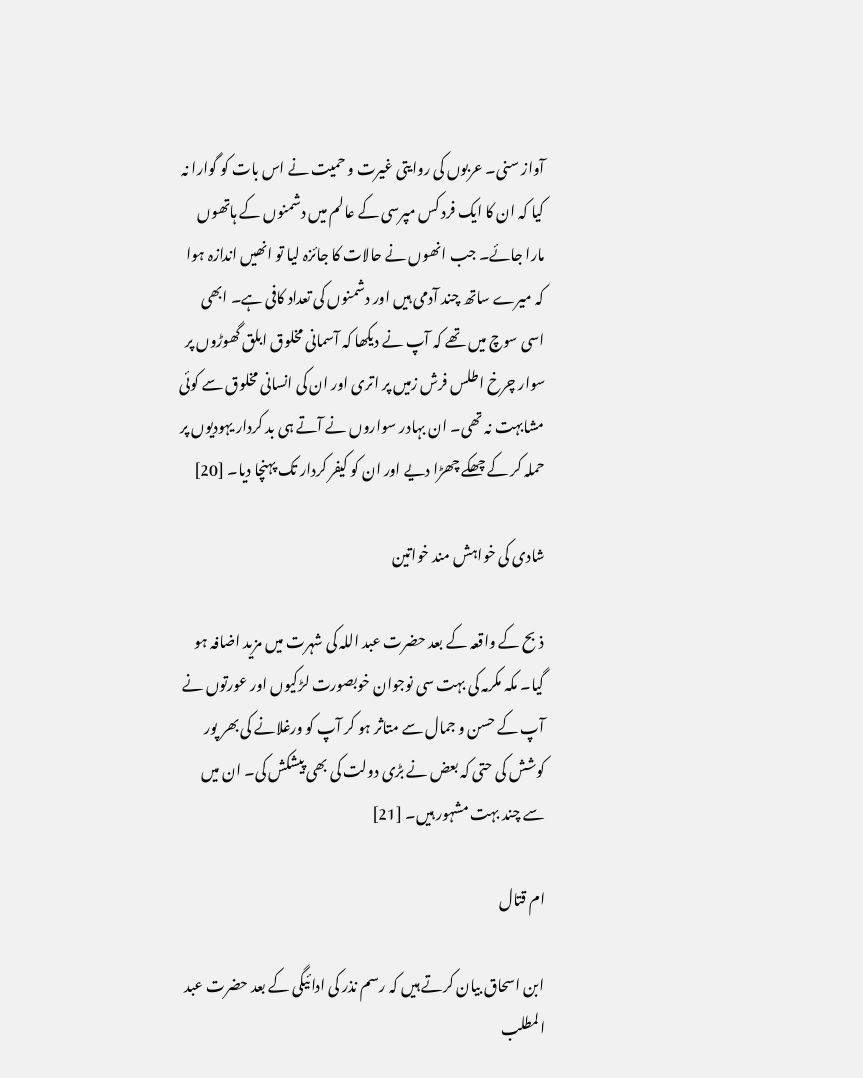آواز سنی۔ عربوں کی روایتی غیرت و حمیت نے اس بات کو گوارا نہ کیا کہ ان کا ایک فرد کس مپرسی کے عالم میں دشمنوں کے ہاتھوں مارا جائے۔ جب انھوں نے حالات کا جائزہ لیا تو انھیں اندازہ ہوا کہ میرے ساتھ چند آدمی ہیں اور دشمنوں کی تعداد کافی ہے۔ ابھی اسی سوچ میں تھے کہ آپ نے دیکھا کہ آسمانی مخلوق ابلق گھوڑوں پر سوار چرخ اطلس فرش زمیں پر اتری اور ان کی انسانی مخلوق سے کوئی مشابہت نہ تھی۔ ان بہادر سواروں نے آتے ہی بد کردار یہودیوں پر حملہ کر کے چھکے چھڑا دیے اور ان کو کیفر کردار تک پہنچا دیا۔ [20]

شادی کی خواہش مند خواتین

ذبح کے واقعہ کے بعد حضرت عبد اللہ کی شہرت میں مزید اضافہ ہو گیا۔ مکہ مکرمہ کی بہت سی نوجوان خوبصورت لڑکیوں اور عورتوں نے آپ کے حسن و جمال سے متاثر ہو کر آپ کو ورغلانے کی بھر پور کوشش کی حتی کہ بعض نے بڑی دولت کی بھی پیشکش کی۔ ان میں سے چند بہت مشہور ہیں۔ [21]

ام قتال

ابن اسحاق بیان کرتے ہیں کہ رسم نذر کی ادائیگی کے بعد حضرت عبد المطلب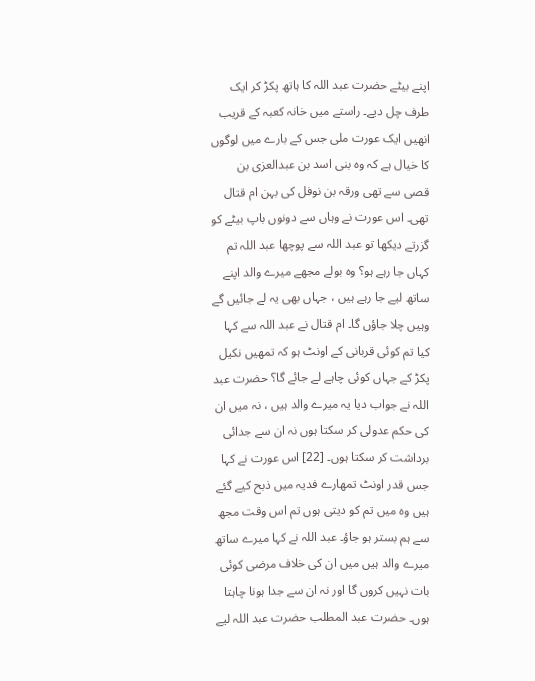اپنے بیٹے حضرت عبد اللہ کا ہاتھ پکڑ کر ایک طرف چل دیے۔ راستے میں خانہ کعبہ کے قریب انھیں ایک عورت ملی جس کے بارے میں لوگوں کا خیال ہے کہ وہ بنی اسد بن عبدالعزی بن قصی سے تھی ورقہ بن نوفل کی بہن ام قتال تھی۔ اس عورت نے وہاں سے دونوں باپ بیٹے کو گزرتے دیکھا تو عبد اللہ سے پوچھا عبد اللہ تم کہاں جا رہے ہو؟ وہ بولے مجھے میرے والد اپنے ساتھ لیے جا رہے ہیں ، جہاں بھی یہ لے جائیں گے وہیں چلا جاؤں گا۔ ام قتال نے عبد اللہ سے کہا کیا تم کوئی قربانی کے اونٹ ہو کہ تمھیں نکیل پکڑ کے جہاں کوئی چاہے لے جائے گا؟ حضرت عبد اللہ نے جواب دیا یہ میرے والد ہیں ، نہ میں ان کی حکم عدولی کر سکتا ہوں نہ ان سے جدائی برداشت کر سکتا ہوں۔ [22] اس عورت نے کہا جس قدر اونٹ تمھارے فدیہ میں ذبح کیے گئے ہیں وہ میں تم کو دیتی ہوں تم اس وقت مجھ سے ہم بستر ہو جاؤ۔ عبد اللہ نے کہا میرے ساتھ میرے والد ہیں میں ان کی خلاف مرضی کوئی بات نہیں کروں گا اور نہ ان سے جدا ہونا چاہتا ہوں۔ حضرت عبد المطلب حضرت عبد اللہ لیے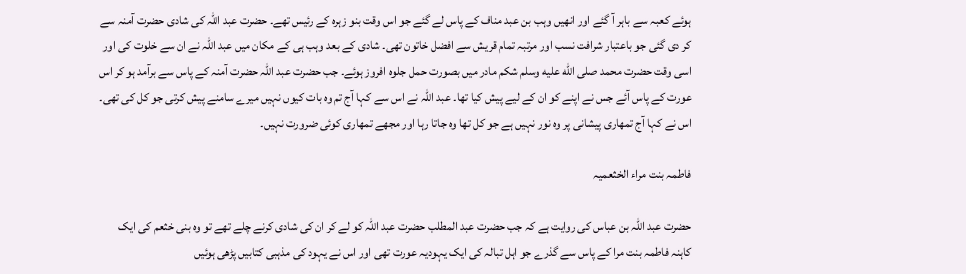ہوئے کعبہ سے باہر آ گئے اور انھیں وہب بن عبد مناف کے پاس لے گئے جو اس وقت بنو زہرہ کے رئیس تھے۔ حضرت عبد اللہ کی شادی حضرت آمنہ سے کر دی گئی جو باعتبار شرافت نسب اور مرتبہ تمام قریش سے افضل خاتون تھی۔ شادی کے بعد وہب ہی کے مکان میں عبد اللہ نے ان سے خلوت کی اور اسی وقت حضرت محمد صلى الله عليه وسلم شکم مادر میں بصورت حمل جلوہ افروز ہوئے۔ جب حضرت عبد اللہ حضرت آمنہ کے پاس سے برآمد ہو کر اس عورت کے پاس آئے جس نے اپنے کو ان کے لیے پیش کیا تھا۔ عبد اللہ نے اس سے کہا آج تم وہ بات کیوں نہیں میرے سامنے پیش کرتی جو کل کی تھی۔ اس نے کہا آج تمھاری پیشانی پر وہ نور نہیں ہے جو کل تھا وہ جاتا رہا اور مجھے تمھاری کوئی ضرورت نہیں۔

فاطمہ بنت مراء الخثعمیہ

حضرت عبد اللہ بن عباس کی روایت ہے کہ جب حضرت عبد المطلب حضرت عبد اللہ کو لے کر ان کی شادی کرنے چلے تھے تو وہ بنی خثعم کی ایک کاہنہ فاطمہ بنت مرا کے پاس سے گذرے جو اہل تبالہ کی ایک یہودیہ عورت تھی اور اس نے یہود کی مذہبی کتابیں پڑھی ہوئیں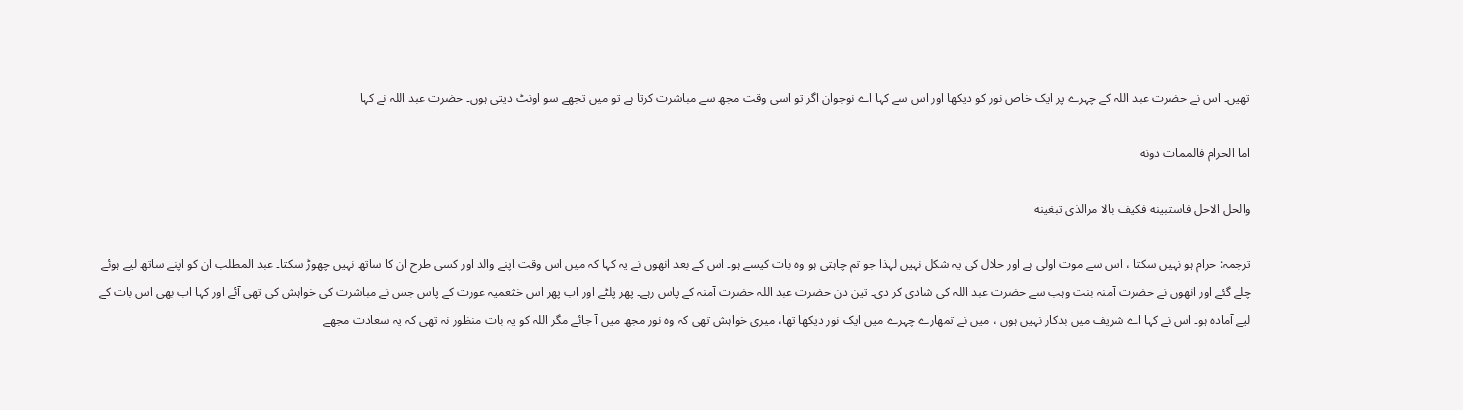تھیں۔ اس نے حضرت عبد اللہ کے چہرے پر ایک خاص نور کو دیکھا اور اس سے کہا اے نوجوان اگر تو اسی وقت مجھ سے مباشرت کرتا ہے تو میں تجھے سو اونٹ دیتی ہوں۔ حضرت عبد اللہ نے کہا

اما الحرام فالممات دونه

والحل الاحل فاستبینه فکیف بالا مرالذی تبغینه

ترجمہ: حرام ہو نہیں سکتا ، اس سے موت اولی ہے اور حلال کی یہ شکل نہیں لہذا جو تم چاہتی ہو وہ بات کیسے ہو۔ اس کے بعد انھوں نے یہ کہا کہ میں اس وقت اپنے والد اور کسی طرح ان کا ساتھ نہیں چھوڑ سکتا۔ عبد المطلب ان کو اپنے ساتھ لیے ہوئے چلے گئے اور انھوں نے حضرت آمنہ بنت وہب سے حضرت عبد اللہ کی شادی کر دی۔ تین دن حضرت عبد اللہ حضرت آمنہ کے پاس رہے۔ پھر پلٹے اور اب پھر اس خثعمیہ عورت کے پاس جس نے مباشرت کی خواہش کی تھی آئے اور کہا اب بھی اس بات کے لیے آمادہ ہو۔ اس نے کہا اے شریف میں بدکار نہیں ہوں ، میں نے تمھارے چہرے میں ایک نور دیکھا تھا، میری خواہش تھی کہ وہ نور مجھ میں آ جائے مگر اللہ کو یہ بات منظور نہ تھی کہ یہ سعادت مجھے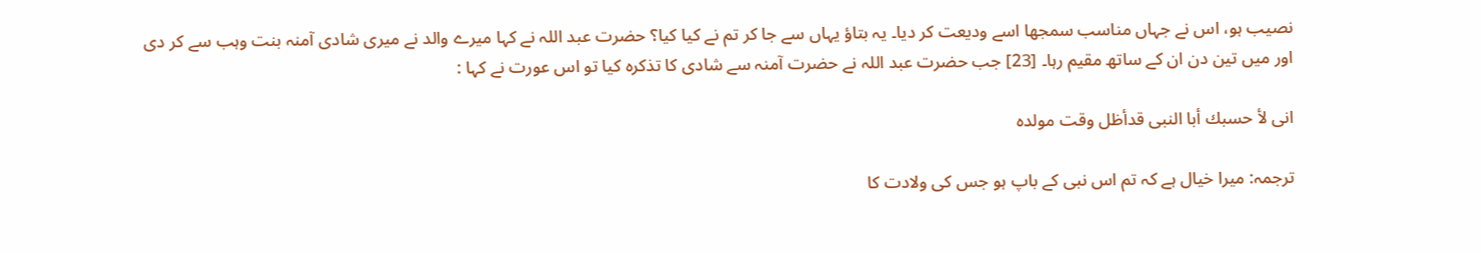نصیب ہو، اس نے جہاں مناسب سمجھا اسے ودیعت کر دیا۔ یہ بتاؤ یہاں سے جا کر تم نے کیا کیا؟ حضرت عبد اللہ نے کہا میرے والد نے میری شادی آمنہ بنت وہب سے کر دی اور میں تین دن ان کے ساتھ مقیم رہا۔ [23] جب حضرت عبد اللہ نے حضرت آمنہ سے شادی کا تذکرہ کیا تو اس عورت نے کہا :

انی لأ حسبك أبا النبی قدأظل وقت مولدہ

ترجمہ: میرا خیال ہے کہ تم اس نبی کے باپ ہو جس کی ولادت کا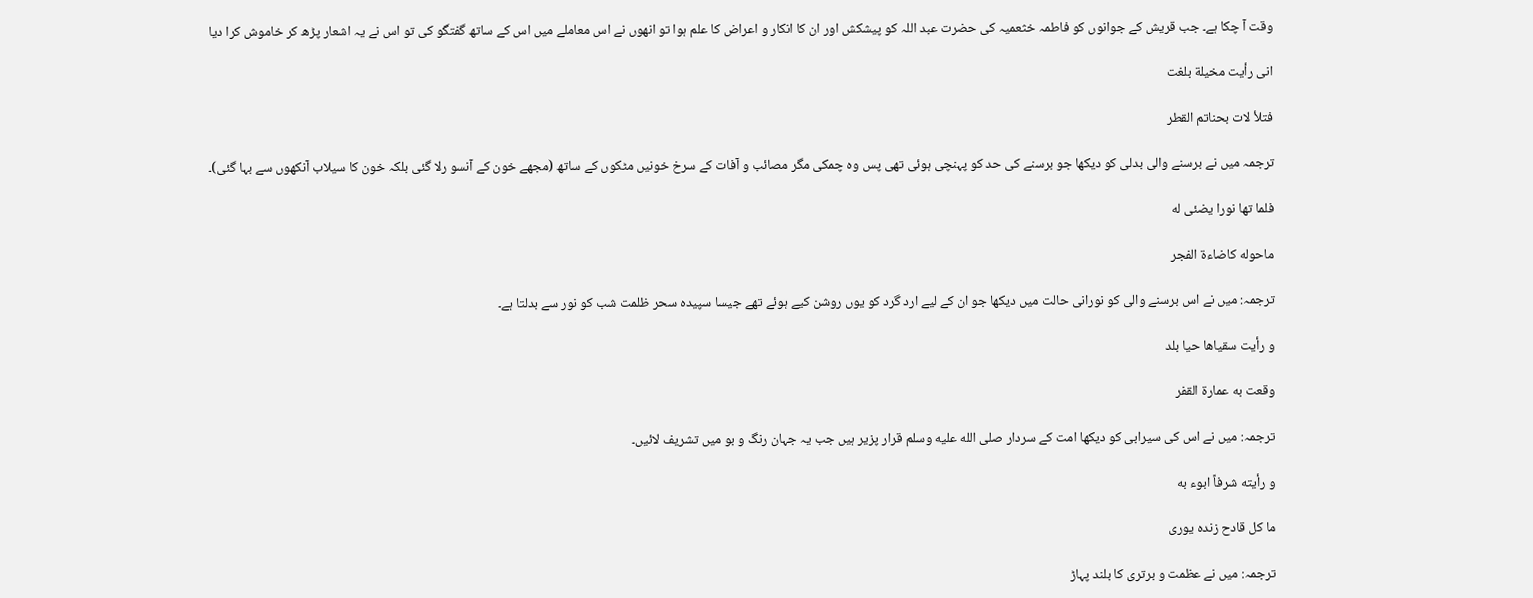وقت آ چکا ہے۔ جب قریش کے جوانوں کو فاطمہ خثعمیہ کی حضرت عبد اللہ کو پیشکش اور ان کا انکار و اعراض کا علم ہوا تو انھوں نے اس معاملے میں اس کے ساتھ گفتگو کی تو اس نے یہ اشعار پڑھ کر خاموش کرا دیا

انی رأیت مخیلة بلغت

فتلأ لات بحناتم القطر

ترجمہ میں نے برسنے والی بدلی کو دیکھا جو برسنے کی حد کو پہنچی ہوئی تھی پس وہ چمکی مگر مصائب و آفات کے سرخ خونیں مٹکوں کے ساتھ (مجھے خون کے آنسو رلا گئی بلکہ خون کا سیلاب آنکھوں سے بہا گئی)۔

فلما تھا نورا یضئی له

ماحوله کاضاءة الفجر

ترجمہ: میں نے اس برسنے والی کو نورانی حالت میں دیکھا جو ان کے لیے ارد گرد کو یوں روشن کیے ہوئے تھے جیسا سپیدہ سحر ظلمت شب کو نور سے بدلتا ہے۔

و رأیت سقیاھا حیا بلد

وقعت به عمارة القفر

ترجمہ: میں نے اس کی سیرابی کو دیکھا امت کے سردار صلى الله عليه وسلم قرار پزیر ہیں جب یہ جہان رنگ و بو میں تشریف لائیں۔

و رأیته شرفاً ابوء به

ما کل قادح زندہ یوری

ترجمہ: میں نے عظمت و برتری کا بلند پہاڑ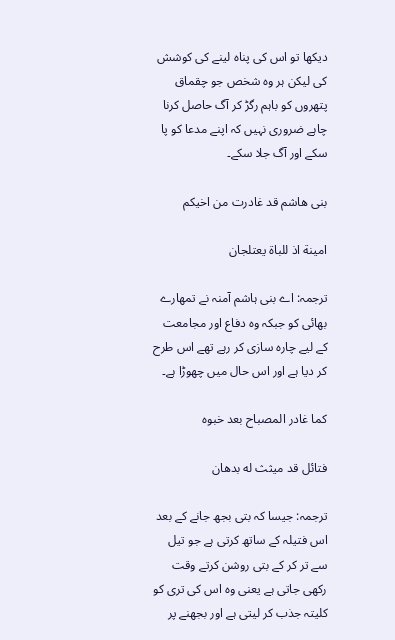دیکھا تو اس کی پناہ لینے کی کوشش کی لیکن ہر وہ شخص جو چقماق پتھروں کو باہم رگڑ کر آگ حاصل کرنا چاہے ضروری نہیں کہ اپنے مدعا کو پا سکے اور آگ جلا سکے۔

بنی ھاشم قد غادرت من اخیکم

امینة اذ للباة یعتلجان

ترجمہ: اے بنی ہاشم آمنہ نے تمھارے بھائی کو جبکہ وہ دفاع اور مجامعت کے لیے چارہ سازی کر رہے تھے اس طرح کر دیا ہے اور اس حال میں چھوڑا ہے۔

کما غادر المصباح بعد خبوہ

فتائل قد میثث له بدھان

ترجمہ: جیسا کہ بتی بجھ جانے کے بعد اس فتیلہ کے ساتھ کرتی ہے جو تیل سے تر کر کے بتی روشن کرتے وقت رکھی جاتی ہے یعنی وہ اس کی تری کو کلیتہ جذب کر لیتی ہے اور بجھنے پر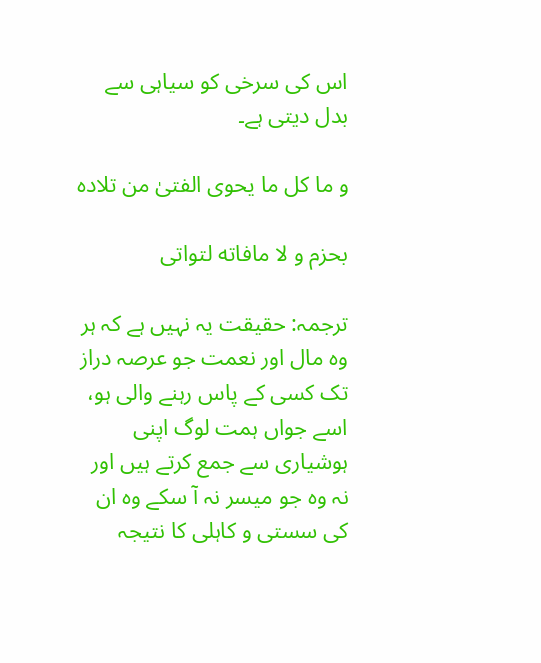اس کی سرخی کو سیاہی سے بدل دیتی ہے۔

و ما کل ما یحوی الفتیٰ من تلادہ

بحزم و لا مافاته لتواتی

ترجمہ: حقیقت یہ نہیں ہے کہ ہر وہ مال اور نعمت جو عرصہ دراز تک کسی کے پاس رہنے والی ہو، اسے جواں ہمت لوگ اپنی ہوشیاری سے جمع کرتے ہیں اور نہ وہ جو میسر نہ آ سکے وہ ان کی سستی و کاہلی کا نتیجہ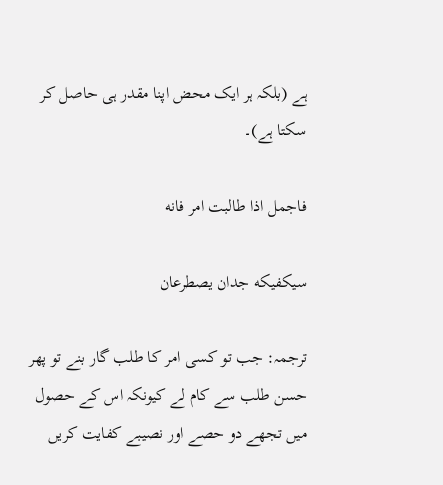ہے (بلکہ ہر ایک محض اپنا مقدر ہی حاصل کر سکتا ہے)۔

فاجمل اذا طالبت امر فانه

سیکفیکه جدان یصطرعان

ترجمہ: جب تو کسی امر کا طلب گار بنے تو پھر حسن طلب سے کام لے کیونکہ اس کے حصول میں تجھے دو حصے اور نصیبے کفایت کریں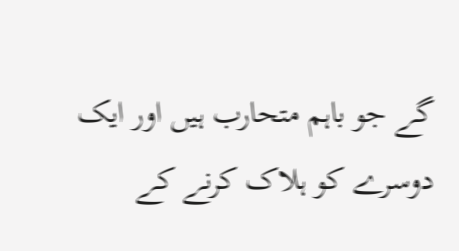گے جو باہم متحارب ہیں اور ایک دوسرے کو ہلاک کرنے کے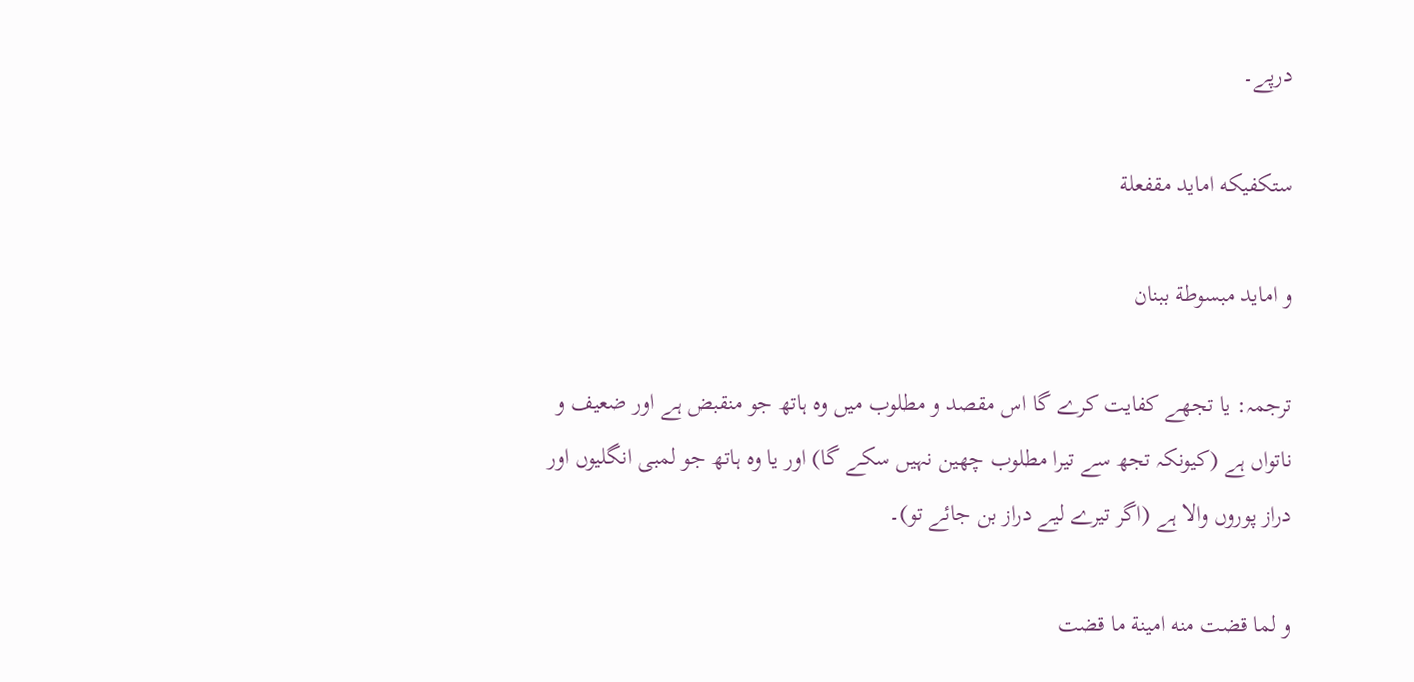درپے۔

ستکفیکه اماید مقفعلة

و اماید مبسوطة ببنان

ترجمہ: یا تجھے کفایت کرے گا اس مقصد و مطلوب میں وہ ہاتھ جو منقبض ہے اور ضعیف و ناتواں ہے (کیونکہ تجھ سے تیرا مطلوب چھین نہیں سکے گا) اور یا وہ ہاتھ جو لمبی انگلیوں اور دراز پوروں والا ہے (اگر تیرے لیے دراز بن جائے تو)۔

و لما قضت منه امینة ما قضت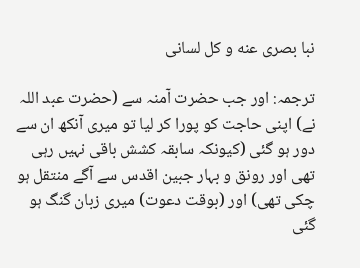نبا بصری عنه و کل لسانی

ترجمہ: اور جب حضرت آمنہ سے (حضرت عبد اللہ نے) اپنی حاجت کو پورا کر لیا تو میری آنکھ ان سے دور ہو گئی (کیونکہ سابقہ کشش باقی نہیں رہی تھی اور رونق و بہار جبین اقدس سے آگے منتقل ہو چکی تھی) اور (بوقت دعوت) میری زبان گنگ ہو گئی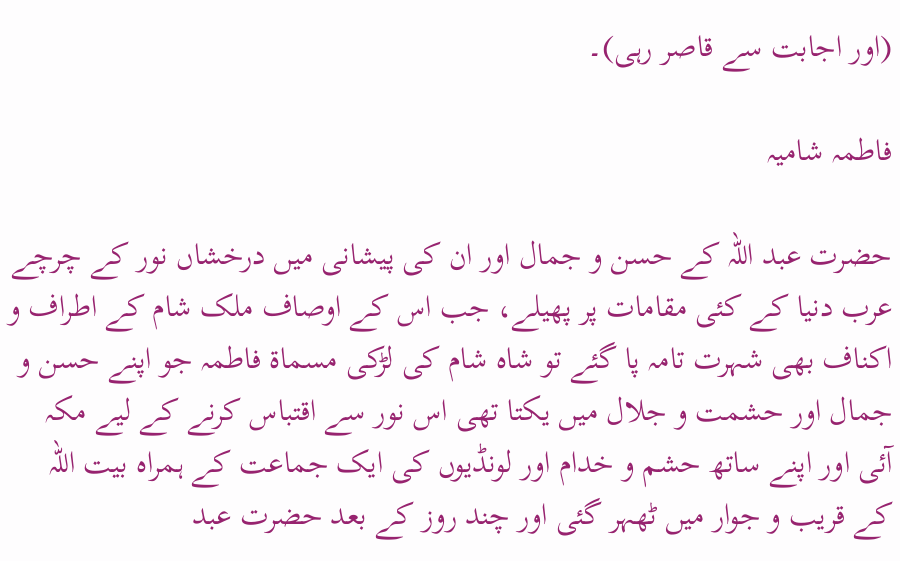(اور اجابت سے قاصر رہی)۔

فاطمہ شامیہ

حضرت عبد اللہ کے حسن و جمال اور ان کی پیشانی میں درخشاں نور کے چرچے عرب دنیا کے کئی مقامات پر پھیلے، جب اس کے اوصاف ملک شام کے اطراف و اکناف بھی شہرت تامہ پا گئے تو شاہ شام کی لڑکی مسماة فاطمہ جو اپنے حسن و جمال اور حشمت و جلال میں یکتا تھی اس نور سے اقتباس کرنے کے لیے مکہ آئی اور اپنے ساتھ حشم و خدام اور لونڈیوں کی ایک جماعت کے ہمراہ بیت اللہ کے قریب و جوار میں ٹھہر گئی اور چند روز کے بعد حضرت عبد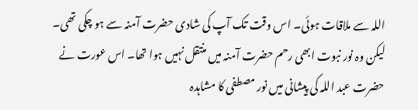اللہ سے ملاقات ہوئی۔ اس وقت تک آپ کی شادی حضرت آمنہ سے ہو چکی تھی۔ لیکن وہ نور نبوت ابھی رحم حضرت آمنہ میں منتقل نہیں ہوا تھا۔ اس عورت نے حضرت عبد اللہ کی پیشانی میں نور مصطفی کا مشاہدہ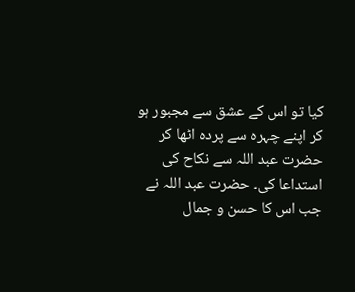کیا تو اس کے عشق سے مجبور ہو کر اپنے چہرہ سے پردہ اٹھا کر حضرت عبد اللہ سے نکاح کی استداعا کی۔ حضرت عبد اللہ نے جب اس کا حسن و جمال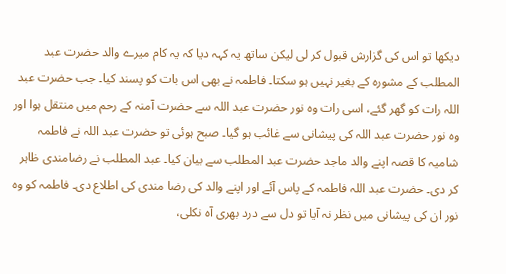دیکھا تو اس کی گزارش قبول کر لی لیکن ساتھ یہ کہہ دیا کہ یہ کام میرے والد حضرت عبد المطلب کے مشورہ کے بغیر نہیں ہو سکتا۔ فاطمہ نے بھی اس بات کو پسند کیا۔ جب حضرت عبد اللہ رات کو گھر گئے، اسی رات وہ نور حضرت عبد اللہ سے حضرت آمنہ کے رحم میں منتقل ہوا اور وہ نور حضرت عبد اللہ کی پیشانی سے غائب ہو گیا۔ صبح ہوئی تو حضرت عبد اللہ نے فاطمہ شامیہ کا قصہ اپنے والد ماجد حضرت عبد المطلب سے بیان کیا۔ عبد المطلب نے رضامندی ظاہر کر دی۔ حضرت عبد اللہ فاطمہ کے پاس آئے اور اپنے والد کی رضا مندی کی اطلاع دی۔ فاطمہ کو وہ نور ان کی پیشانی میں نظر نہ آیا تو دل سے درد بھری آہ نکلی،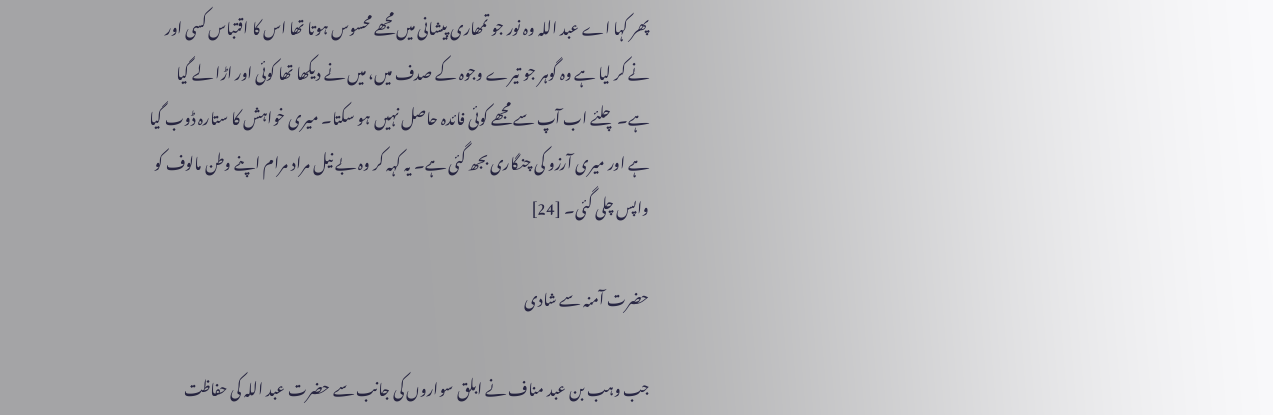پھر کہا اے عبد اللہ وہ نور جو تمھاری پیشانی میں مجھے محسوس ہوتا تھا اس کا اقتباس کسی اور نے کر لیا ہے وہ گوہر جو تیرے وجوہ کے صدف میں، میں نے دیکھا تھا کوئی اور اڑا لے گیا ہے۔ چلئے اب آپ سے مجھے کوئی فائدہ حاصل نہیں ہو سکتا۔ میری خواہش کا ستارہ ڈوب گیا ہے اور میری آرزو کی چنگاری بجھ گئی ہے۔ یہ کہہ کر وہ بے نیل مراد مرام اپنے وطن مالوف کو واپس چلی گئی۔ [24]

حضرت آمنہ سے شادی

جب وہب بن عبد مناف نے ابلق سواروں کی جانب سے حضرت عبد اللہ کی حفاظت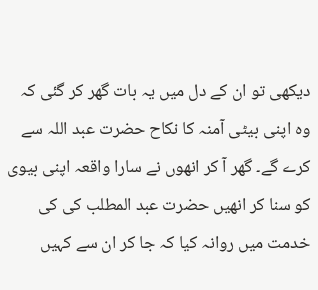دیکھی تو ان کے دل میں یہ بات گھر کر گئی کہ وہ اپنی بیٹی آمنہ کا نکاح حضرت عبد اللہ سے کرے گے۔ گھر آ کر انھوں نے سارا واقعہ اپنی بیوی کو سنا کر انھیں حضرت عبد المطلب کی کی خدمت میں روانہ کیا کہ جا کر ان سے کہیں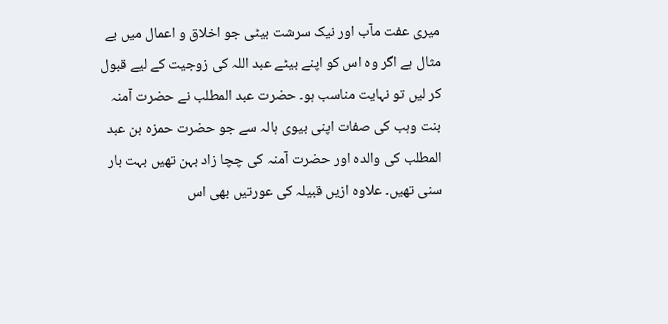میری عفت مآب اور نیک سرشت بیٹی جو اخلاق و اعمال میں بے مثال ہے اگر وہ اس کو اپنے بیٹے عبد اللہ کی زوجیت کے لیے قبول کر لیں تو نہایت مناسب ہو۔ حضرت عبد المطلب نے حضرت آمنہ بنت وہب کی صفات اپنی بیوی ہالہ سے جو حضرت حمزہ بن عبد المطلب کی والدہ اور حضرت آمنہ کی چچا زاد بہن تھیں بہت بار سنی تھیں۔ علاوہ ازیں قبیلہ کی عورتیں بھی اس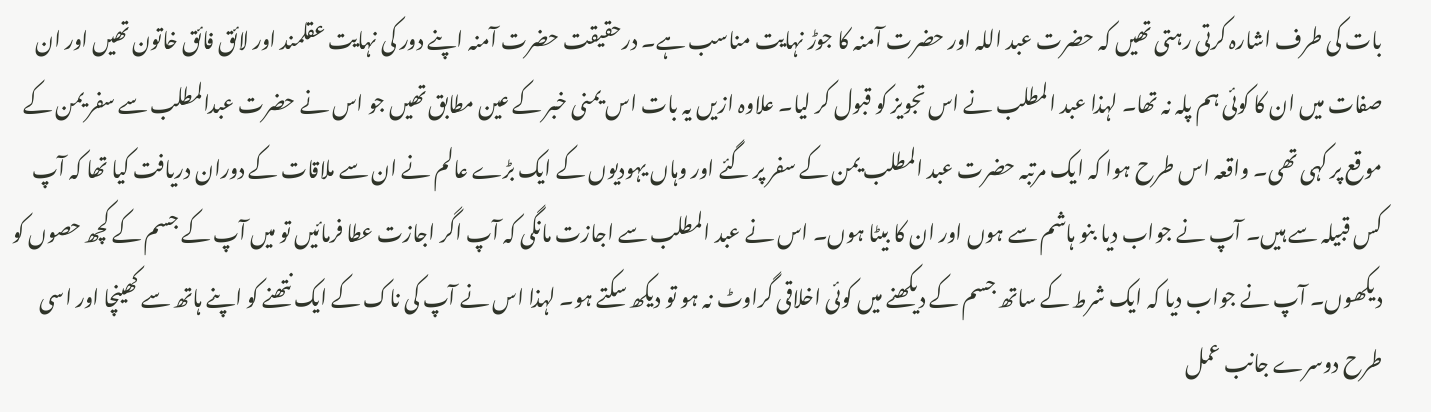بات کی طرف اشارہ کرتی رہتی تھیں کہ حضرت عبد اللہ اور حضرت آمنہ کا جوڑ نہایت مناسب ہے۔ درحقیقت حضرت آمنہ اپنے دور کی نہایت عقلمند اور لائق فائق خاتون تھیں اور ان صفات میں ان کا کوئی ہم پلہ نہ تھا۔ لہذا عبد المطلب نے اس تجویز کو قبول کر لیا۔ علاوہ ازیں یہ بات اس یمنی خبر کے عین مطابق تھیں جو اس نے حضرت عبدالمطلب سے سفر یمن کے موقع پر کہی تھی۔ واقعہ اس طرح ہوا کہ ایک مرتبہ حضرت عبد المطلب یمن کے سفر پر گئے اور وہاں یہودیوں کے ایک بڑے عالم نے ان سے ملاقات کے دوران دریافت کیا تھا کہ آپ کس قبیلہ سے ہیں۔ آپ نے جواب دیا بنو ہاشم سے ہوں اور ان کا بیٹا ہوں۔ اس نے عبد المطلب سے اجازت مانگی کہ آپ اگر اجازت عطا فرمائیں تو میں آپ کے جسم کے کچھ حصوں کو دیکھوں۔ آپ نے جواب دیا کہ ایک شرط کے ساتھ جسم کے دیکھنے میں کوئی اخلاقی گراوٹ نہ ہو تو دیکھ سکتے ہو۔ لہذا اس نے آپ کی ناک کے ایک نتھنے کو اپنے ہاتھ سے کھینچا اور اسی طرح دوسرے جانب عمل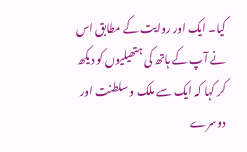کیا۔ ایک اور روایت کے مطابق اس نے آپ کے ہاتھ کی ہتھیلیوں کو دیکھ کر کہا کہ ایک سے ملک و سلطنت اور دوسرے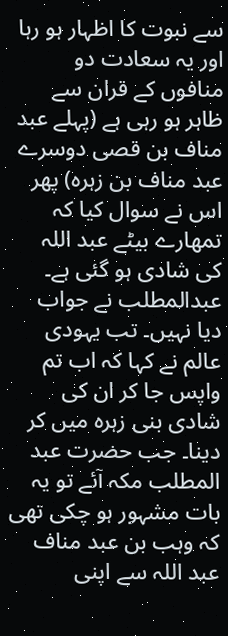سے نبوت کا اظہار ہو رہا اور یہ سعادت دو منافوں کے قران سے ظاہر ہو رہی ہے (پہلے عبد مناف بن قصی دوسرے عبد مناف بن زہرہ) پھر اس نے سوال کیا کہ تمھارے بیٹے عبد اللہ کی شادی ہو گئی ہے۔ عبدالمطلب نے جواب دیا نہیں۔ تب یہودی عالم نے کہا کہ اب تم واپس جا کر ان کی شادی بنی زہرہ میں کر دینا۔ جب حضرت عبد المطلب مکہ آئے تو یہ بات مشہور ہو چکی تھی کہ وہب بن عبد مناف عبد اللہ سے اپنی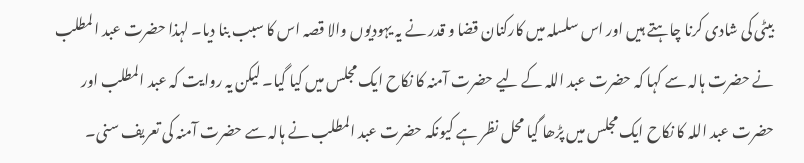بیٹی کی شادی کرنا چاہتے ہیں اور اس سلسلہ میں کارکنان قضا و قدر نے یہ یہودیوں والا قصہ اس کا سبب بنا دیا۔ لہذا حضرت عبد المطلب نے حضرت ہالہ سے کہا کہ حضرت عبد اللہ کے لیے حضرت آمنہ کا نکاح ایک مجلس میں کیا گیا۔ لیکن یہ روایت کہ عبد المطلب اور حضرت عبد اللہ کا نکاح ایک مجلس میں پڑھا گیا محل نظر ہے کیونکہ حضرت عبد المطلب نے ہالہ سے حضرت آمنہ کی تعریف سنی۔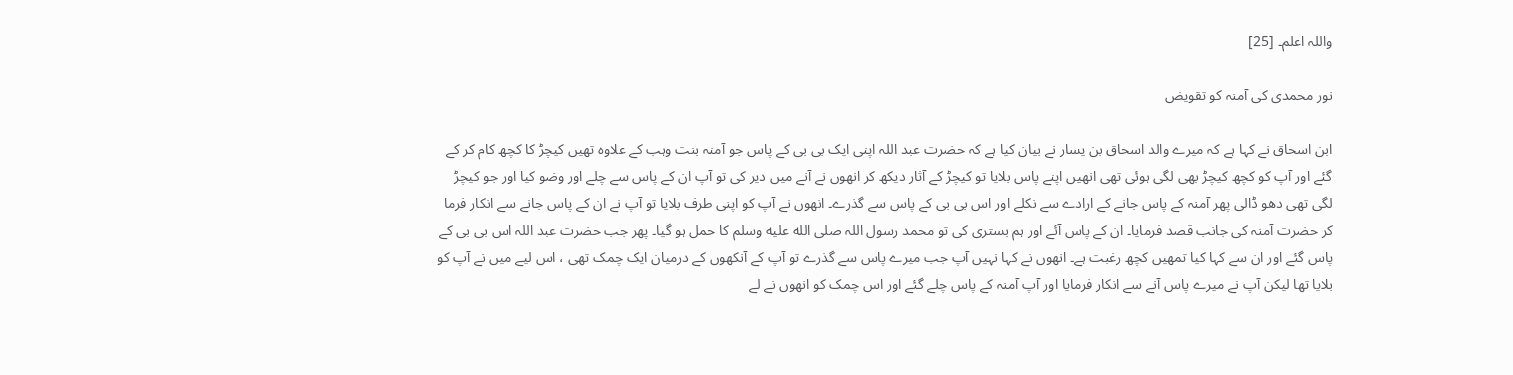واللہ اعلم۔ [25]

نور محمدی کی آمنہ کو تقویض

ابن اسحاق نے کہا ہے کہ میرے والد اسحاق بن یسار نے بیان کیا ہے کہ حضرت عبد اللہ اپنی ایک بی بی کے پاس جو آمنہ بنت وہب کے علاوہ تھیں کیچڑ کا کچھ کام کر کے گئے اور آپ کو کچھ کیچڑ بھی لگی ہوئی تھی انھیں اپنے پاس بلایا تو کیچڑ کے آثار دیکھ کر انھوں نے آنے میں دیر کی تو آپ ان کے پاس سے چلے اور وضو کیا اور جو کیچڑ لگی تھی دھو ڈالی پھر آمنہ کے پاس جانے کے ارادے سے نکلے اور اس بی بی کے پاس سے گذرے۔ انھوں نے آپ کو اپنی طرف بلایا تو آپ نے ان کے پاس جانے سے انکار فرما کر حضرت آمنہ کی جانب قصد فرمایا۔ ان کے پاس آئے اور ہم بستری کی تو محمد رسول اللہ صلى الله عليه وسلم کا حمل ہو گیا۔ پھر جب حضرت عبد اللہ اس بی بی کے پاس گئے اور ان سے کہا کیا تمھیں کچھ رغبت ہے۔ انھوں نے کہا نہیں آپ جب میرے پاس سے گذرے تو آپ کے آنکھوں کے درمیان ایک چمک تھی ، اس لیے میں نے آپ کو بلایا تھا لیکن آپ نے میرے پاس آنے سے انکار فرمایا اور آپ آمنہ کے پاس چلے گئے اور اس چمک کو انھوں نے لے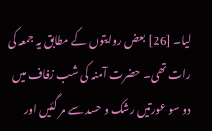لیا۔ [26] بعض روایتوں کے مطابق یہ جمعہ کی رات تھی۔ حضرت آمنہ کی شب زفاف میں دو سو عورتیں رشک و حسد سے مر گئیں اور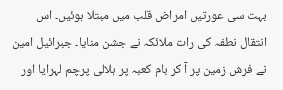بہت سی عورتیں امراض قلب میں مبتلا ہوئیں۔ اس انتقال نطفہ کی رات ملائکہ نے جشن منایا۔ جبرائیل امین نے فرش زمین پر آ کر بام کعبہ پر ہلالی پرچم لہرایا اور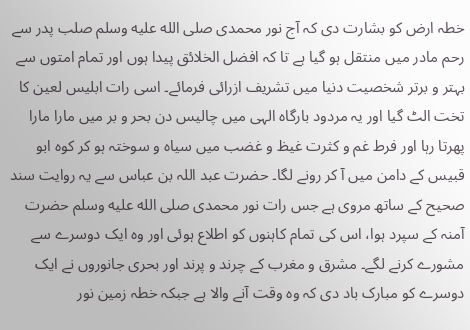خطہ ارض کو بشارت دی کہ آج نور محمدی صلى الله عليه وسلم صلب پدر سے رحم مادر میں منتقل ہو گیا ہے تا کہ افضل الخلائق پیدا ہوں اور تمام امتوں سے بہتر و برتر شخصیت دنیا میں تشریف ازرائی فرمائے۔ اسی رات ابلیس لعین کا تخت الٹ گیا اور یہ مردود بارگاہ الہی میں چالیس دن بحر و بر میں مارا مارا پھرتا رہا اور فرط غم و کثرت غیظ و غضب میں سیاہ و سوختہ ہو کر کوہ ابو قبیس کے دامن میں آ کر رونے لگا۔ حضرت عبد اللہ بن عباس سے یہ روایت سند صحیح کے ساتھ مروی ہے جس رات نور محمدی صلى الله عليه وسلم حضرت آمنہ کے سپرد ہوا، اس کی تمام کاہنوں کو اطلاع ہوئی اور وہ ایک دوسرے سے مشورے کرنے لگے۔ مشرق و مغرب کے چرند و پرند اور بحری جانوروں نے ایک دوسرے کو مبارک باد دی کہ وہ وقت آنے والا ہے جبکہ خطہ زمین نور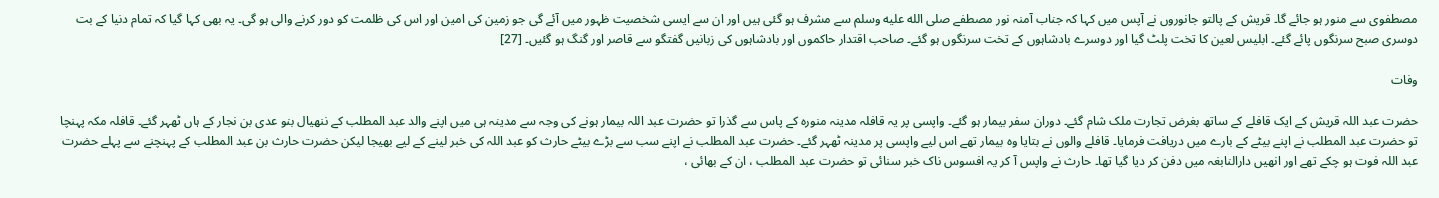مصطفوی سے منور ہو جائے گا۔ قریش کے پالتو جانوروں نے آپس میں کہا کہ جناب آمنہ نور مصطفے صلى الله عليه وسلم سے مشرف ہو گئی ہیں اور ان سے ایسی شخصیت ظہور میں آئے گی جو زمین کی امین اور اس کی ظلمت کو دور کرنے والی ہو گی۔ یہ بھی کہا گیا کہ تمام دنیا کے بت دوسری صبح سرنگوں پائے گئے۔ ابلیس لعین کا تخت پلٹ گیا اور دوسرے بادشاہوں کے تخت سرنگوں ہو گئے۔ صاحب اقتدار حاکموں اور بادشاہوں کی زبانیں گفتگو سے قاصر اور گنگ ہو گئیں۔ [27]

وفات

حضرت عبد اللہ قریش کے ایک قافلے کے ساتھ بغرض تجارت ملک شام گئے۔ دوران سفر بیمار ہو گئے۔ واپسی پر یہ قافلہ مدینہ منورہ کے پاس سے گذرا تو حضرت عبد اللہ بیمار ہونے کی وجہ سے مدینہ ہی میں اپنے والد عبد المطلب کے ننھیال بنو عدی بن نجار کے ہاں ٹھہر گئے۔ قافلہ مکہ پہنچا تو حضرت عبد المطلب نے اپنے بیٹے کے بارے میں دریافت فرمایا۔ قافلے والوں نے بتایا وہ بیمار تھے اس لیے واپسی پر مدینہ ٹھہر گئے۔ حضرت عبد المطلب نے اپنے سب سے بڑے بیٹے حارث کو عبد اللہ کی خبر لینے کے لیے بھیجا لیکن حضرت حارث بن عبد المطلب کے پہنچنے سے پہلے حضرت عبد اللہ فوت ہو چکے تھے اور انھیں دارالنابغہ میں دفن کر دیا گیا تھا۔ حارث نے واپس آ کر یہ افسوس ناک خبر سنائی تو حضرت عبد المطلب ، ان کے بھائی ،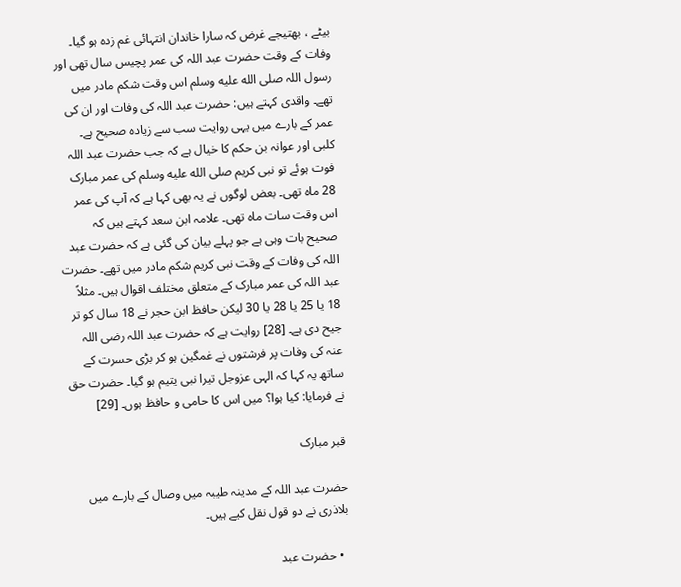بیٹے ، بھتیجے غرض کہ سارا خاندان انتہائی غم زدہ ہو گیا۔ وفات کے وقت حضرت عبد اللہ کی عمر پچیس سال تھی اور رسول اللہ صلى الله عليه وسلم اس وقت شکم مادر میں تھے۔ واقدی کہتے ہیں: حضرت عبد اللہ کی وفات اور ان کی عمر کے بارے میں یہی روایت سب سے زیادہ صحیح ہے۔ کلبی اور عوانہ بن حکم کا خیال ہے کہ جب حضرت عبد اللہ فوت ہوئے تو نبی کریم صلى الله عليه وسلم کی عمر مبارک 28 ماہ تھی۔ بعض لوگوں نے یہ بھی کہا ہے کہ آپ کی عمر اس وقت سات ماہ تھی۔ علامہ ابن سعد کہتے ہیں کہ صحیح بات وہی ہے جو پہلے بیان کی گئی ہے کہ حضرت عبد اللہ کی وفات کے وقت نبی کریم شکم مادر میں تھے۔ حضرت عبد اللہ کی عمر مبارک کے متعلق مختلف اقوال ہیں۔ مثلاً 18 یا 25 یا 28 یا 30 لیکن حافظ ابن حجر نے 18 سال کو تر جیح دی ہے۔ [28] روایت ہے کہ حضرت عبد اللہ رضی اللہ عنہ کی وفات پر فرشتوں نے غمگین ہو کر بڑی حسرت کے ساتھ یہ کہا کہ الہی عزوجل تیرا نبی یتیم ہو گیا۔ حضرت حق نے فرمایا: کیا ہوا؟ میں اس کا حامی و حافظ ہوں۔ [29]

قبر مبارک

حضرت عبد اللہ کے مدینہ طیبہ میں وصال کے بارے میں بلاذری نے دو قول نقل کیے ہیں۔

  • حضرت عبد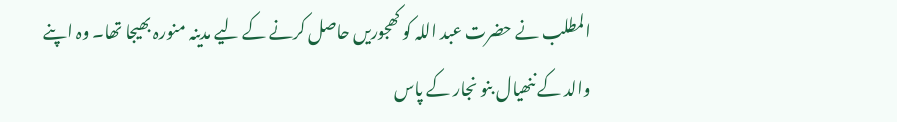المطلب نے حضرت عبد اللہ کو کھجوریں حاصل کرنے کے لیے مدینہ منورہ بھیجا تھا۔ وہ اپنے والد کے ننھیال بنو نجار کے پاس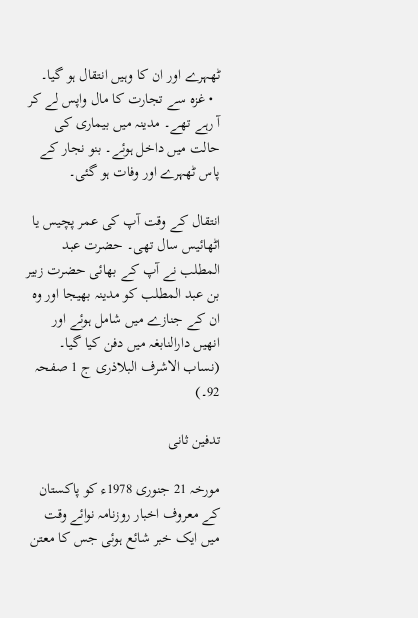ٹھہرے اور ان کا وہیں انتقال ہو گیا۔
  • غزہ سے تجارت کا مال واپس لے کر آ رہے تھے۔ مدینہ میں بیماری کی حالت میں داخل ہوئے۔ بنو نجار کے پاس ٹھہرے اور وفات ہو گئی۔

انتقال کے وقت آپ کی عمر پچیس یا اٹھائیس سال تھی۔ حضرت عبد المطلب نے آپ کے بھائی حضرت زبیر بن عبد المطلب کو مدینہ بھیجا اور وہ ان کے جنازے میں شامل ہوئے اور انھیں دارالنابغہ میں دفن کیا گیا۔ (نساب الاشرف البلاذری ج 1 صفحہ 92۔)

تدفین ثانی

مورخہ 21 جنوری 1978ء کو پاکستان کے معروف اخبار روزنامہ نوائے وقت میں ایک خبر شائع ہوئی جس کا معتن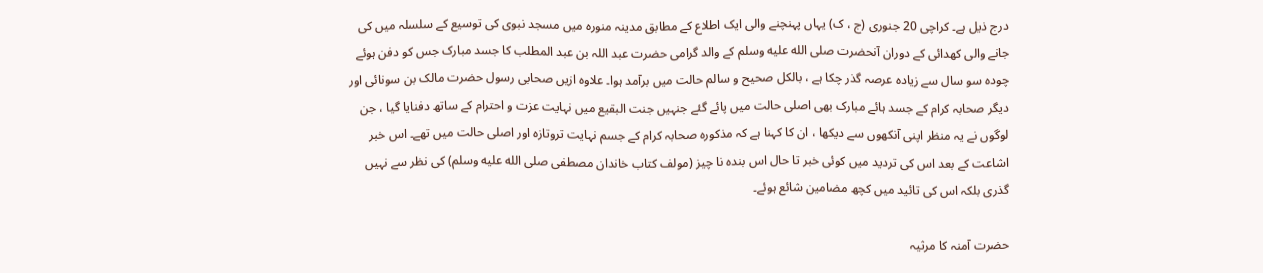درج ذیل ہے۔ کراچی 20 جنوری (ج ، ک) یہاں پہنچنے والی ایک اطلاع کے مطابق مدینہ منورہ میں مسجد نبوی کی توسیع کے سلسلہ میں کی جانے والی کھدائی کے دوران آنحضرت صلى الله عليه وسلم کے والد گرامی حضرت عبد اللہ بن عبد المطلب کا جسد مبارک جس کو دفن ہوئے چودہ سو سال سے زیادہ عرصہ گذر چکا ہے ، بالکل صحیح و سالم حالت میں برآمد ہوا۔ علاوہ ازیں صحابی رسول حضرت مالک بن سونائی اور دیگر صحابہ کرام کے جسد ہائے مبارک بھی اصلی حالت میں پائے گئے جنہیں جنت البقیع میں نہایت عزت و احترام کے ساتھ دفنایا گیا ، جن لوگوں نے یہ منظر اپنی آنکھوں سے دیکھا ، ان کا کہنا ہے کہ مذکورہ صحابہ کرام کے جسم نہایت تروتازہ اور اصلی حالت میں تھے۔ اس خبر اشاعت کے بعد اس کی تردید میں کوئی خبر تا حال اس بندہ نا چیز (مولف کتاب خاندان مصطفی صلى الله عليه وسلم) کی نظر سے نہیں گذری بلکہ اس کی تائید میں کچھ مضامین شائع ہوئے۔

حضرت آمنہ کا مرثیہ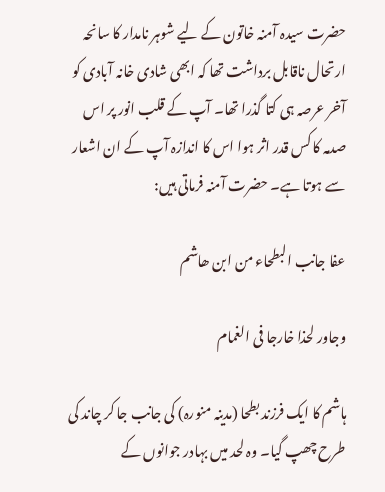حضرت سیدہ آمنہ خاتون کے لیے شوہر نامدار کا سانحہ ارتحال ناقابل برداشت تھا کہ ابھی شادی خانہ آبادی کو آخر عرصہ ہی کتا گذرا تھا۔ آپ کے قلب انور پر اس صدمہ کا کس قدر اثر ہوا اس کا اندازہ آپ کے ان اشعار سے ہوتا ہے۔ حضرت آمنہ فرماتی ہیں:

عفا جانب البطحاء من ابن ھاشم

وجاور لحذا خارجا فی الغمام

ہاشم کا ایک فرزند بطحا (مدینہ منورہ) کی جانب جا کر چاند کی طرح چھپ گیا۔ وہ لحد میں بہادر جوانوں کے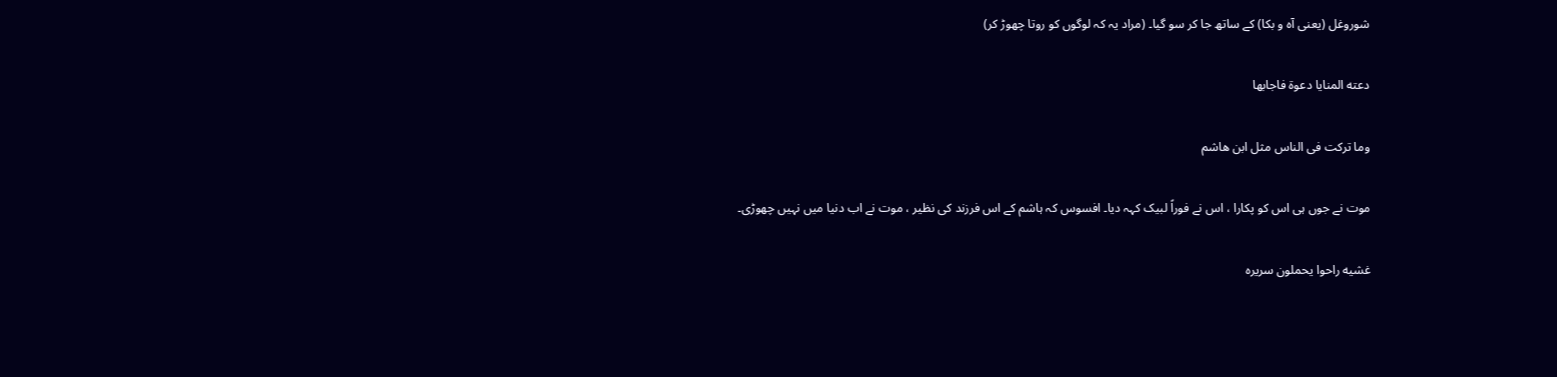شوروغل (یعنی آہ و بکا) کے ساتھ جا کر سو گیا۔ (مراد یہ کہ لوگوں کو روتا چھوڑ کر)

دعته المنایا دعوة فاجابھا

وما ترکت فی الناس مثل ابن ھاشم

موت نے جوں ہی اس کو پکارا ، اس نے فوراً لبیک کہہ دیا۔ افسوس کہ ہاشم کے اس فرزند کی نظیر ، موت نے اب دنیا میں نہیں چھوڑی۔

غشیه راحوا یحملون سریره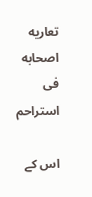تعاریه اصحابه فی استراحم

اس کے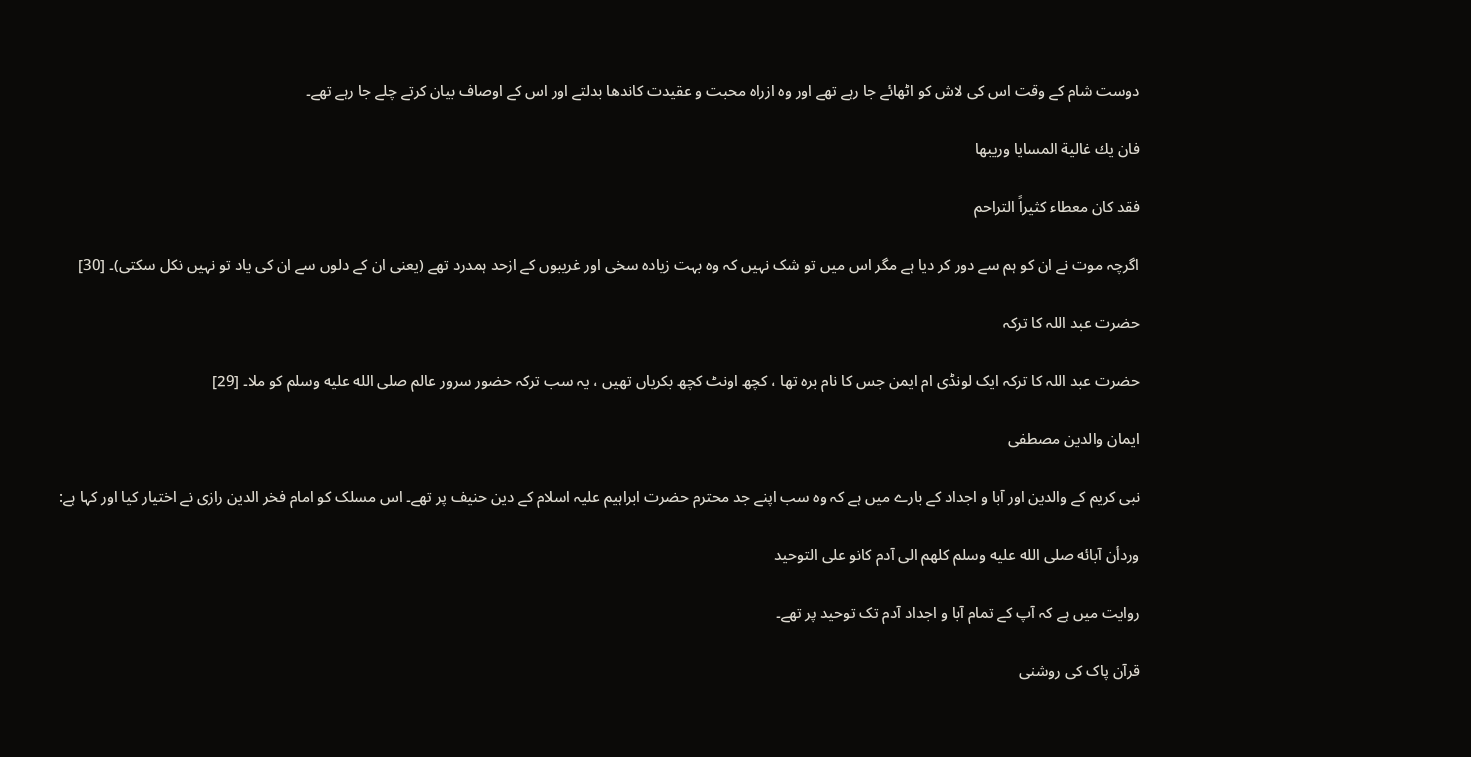دوست شام کے وقت اس کی لاش کو اٹھائے جا رہے تھے اور وہ ازراہ محبت و عقیدت کاندھا بدلتے اور اس کے اوصاف بیان کرتے چلے جا رہے تھے۔

فان یك غالیة المسایا وریبھا

فقد کان معطاء کثیراً التراحم

اگرچہ موت نے ان کو ہم سے دور کر دیا ہے مگر اس میں تو شک نہیں کہ وہ بہت زیادہ سخی اور غریبوں کے ازحد ہمدرد تھے (یعنی ان کے دلوں سے ان کی یاد تو نہیں نکل سکتی)۔ [30]

حضرت عبد اللہ کا ترکہ

حضرت عبد اللہ کا ترکہ ایک لونڈی ام ایمن جس کا نام برہ تھا ، کچھ اونٹ کچھ بکریاں تھیں ، یہ سب ترکہ حضور سرور عالم صلى الله عليه وسلم کو ملا۔ [29]

ایمان والدین مصطفی

نبی کریم کے والدین اور آبا و اجداد کے بارے میں ہے کہ وہ سب اپنے جد محترم حضرت ابراہیم علیہ اسلام کے دین حنیف پر تھے۔ اس مسلک کو امام فخر الدین رازی نے اختیار کیا اور کہا ہے:

وردأن آبائه صلى الله عليه وسلم کلھم الی آدم کانو علی التوحید

روایت میں ہے کہ آپ کے تمام آبا و اجداد آدم تک توحید پر تھے۔

قرآن پاک کی روشنی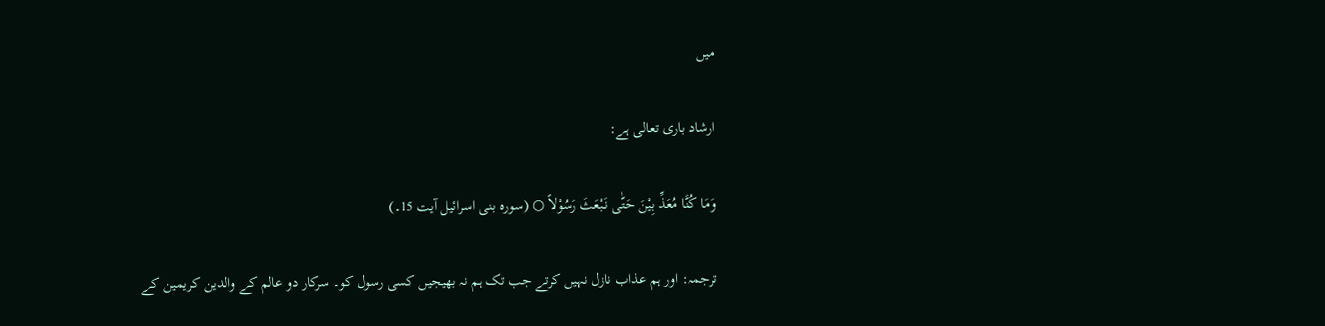میں

ارشاد باری تعالی ہے:

وَمَا کُنَّا مُعَذِّ بِیْنَ حَتّٰی نَبْعَثَ رَسُوْلاً ○ (سورہ بنی اسرائیل آیت 15۔)

ترجمہ: اور ہم عذاب نازل نہیں کرتے جب تک ہم نہ بھیجیں کسی رسول کو۔ سرکار دو عالم کے والدین کریمین کے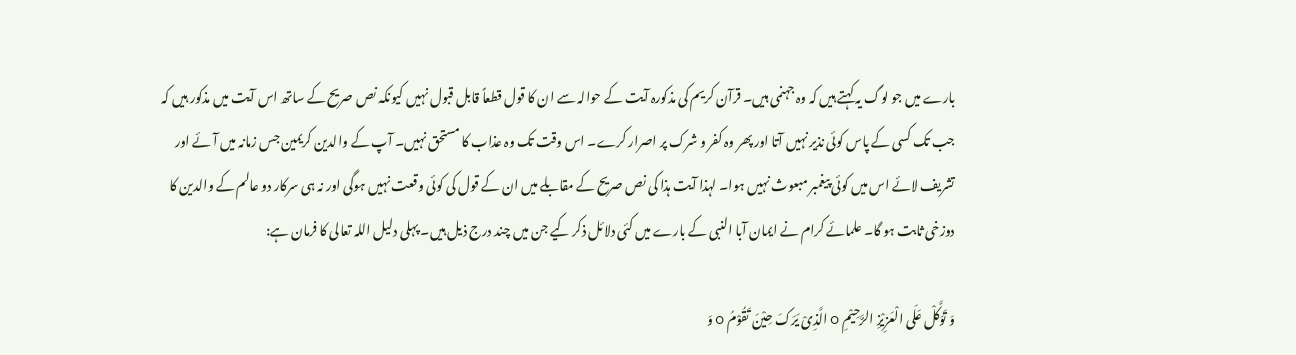بارے میں جو لوگ یہ کہتے ہیں کہ وہ جہنمی ہیں۔ قرآن کریم کی مذکورہ آیت کے حوالہ سے ان کا قول قطعاً قابل قبول نہیں کیونکہ نص صریح کے ساتھ اس آیت میں مذکور ہیں کہ جب تک کسی کے پاس کوئی نذیر نہیں آتا اور پھر وہ کفر و شرک پر اصرار کرے۔ اس وقت تک وہ عذاب کا مستحق نہیں۔ آپ کے والدین کریمین جس زمانہ میں آئے اور تشریف لائے اس میں کوئی پیغمبر مبعوث نہیں ہوا۔ لہذا آیت ہذا کی نص صریح کے مقابلے میں ان کے قول کی کوئی وقعت نہیں ہوگی اور نہ ہی سرکار دو عالم کے والدین کا دوزخی ثابت ہو گا۔ علمائے کرام نے ایمان آبا النبی کے بارے میں کئی دلائل ذکر کیے جن میں چند درج ذیل ہیں۔ پہلی دلیل اللہ تعالی کا فرمان ہے:

وَ تَوَکَّلْ عَلَی الْعَزِیْزِ الرٌَحِیْمِ ○ الَّذِیْ یَرَکَ حِیْنَ تَقُوْمُ ○ وَ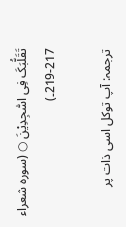تَقَلُّبَکَ فِی اسّٰجِدِیْنَ ○ (سورہ شعراء 217-219۔)

ترجمہ: آپ توکل اسی ذات پر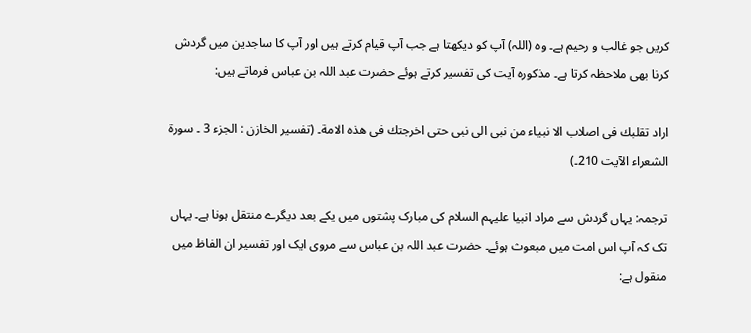کریں جو غالب و رحیم ہے۔ وہ (اللہ) آپ کو دیکھتا ہے جب آپ قیام کرتے ہیں اور آپ کا ساجدین میں گردش کرنا بھی ملاحظہ کرتا ہے۔ مذکورہ آیت کی تفسیر کرتے ہوئے حضرت عبد اللہ بن عباس فرماتے ہیں:

اراد تقلبك فی اصلاب الا نبیاء من نبی الی نبی حتی اخرجتك فی ھذه الامة۔ (تفسیر الخازن : الجزء 3 ۔ سورة الشعراء الآیت 210۔)

ترجمہ: یہاں گردش سے مراد انبیا علیہم السلام کی مبارک پشتوں میں یکے بعد دیگرے منتقل ہونا ہے۔ یہاں تک کہ آپ اس امت میں مبعوث ہوئے۔ حضرت عبد اللہ بن عباس سے مروی ایک اور تفسیر ان الفاظ میں منقول ہے: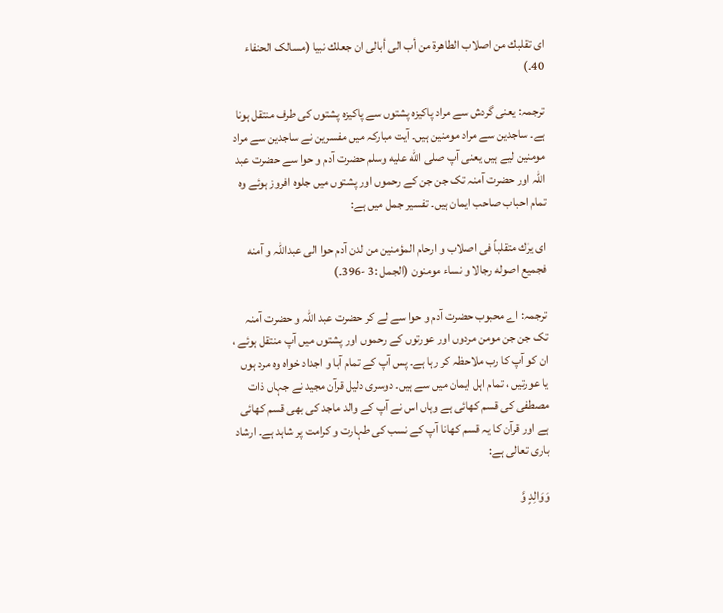ای تقلبك من اصلاب الطاھرة من أب الی أبالی ان جعلك نبیا (مسالک الحنفاء 40۔)

ترجمہ: یعنی گردش سے مراد پاکیزہ پشتوں سے پاکیزہ پشتوں کی طرف منتقل ہونا ہے۔ ساجدین سے مراد مومنین ہیں۔ آیت مبارکہ میں مفسرین نے ساجدین سے مراد مومنین لیے ہیں یعنی آپ صلى الله عليه وسلم حضرت آدم و حوا سے حضرت عبد اللہ اور حضرت آمنہ تک جن جن کے رحموں اور پشتوں میں جلوہ افروز ہوئے وہ تمام احباب صاحب ایمان ہیں۔ تفسیر جمل میں ہے:

ای یرٰك متقلباً فی اصلاب و ارحام المؤمنین من لدن آدم حوا الی عبداللہ و آمنه فجمیع اصوله رجالا و نساء مومنون (الجمل :3 -396۔)

ترجمہ: اے محبوب حضرت آدم و حوا سے لے کر حضرت عبد اللہ و حضرت آمنہ تک جن جن مومن مردوں اور عورتوں کے رحموں اور پشتوں میں آپ منتقل ہوئے ، ان کو آپ کا رب ملاحظہ کر رہا ہے۔ پس آپ کے تمام آبا و اجداد خواہ وہ مرد ہوں یا عورتیں ، تمام اہل ایمان میں سے ہیں۔ دوسری دلیل قرآن مجید نے جہاں ذات مصطفی کی قسم کھائی ہے وہاں اس نے آپ کے والد ماجد کی بھی قسم کھائی ہے اور قرآن کا یہ قسم کھانا آپ کے نسب کی طہارت و کرامت پر شاہد ہے۔ ارشاد باری تعالی ہے:

وَوَالِدٍ وَّ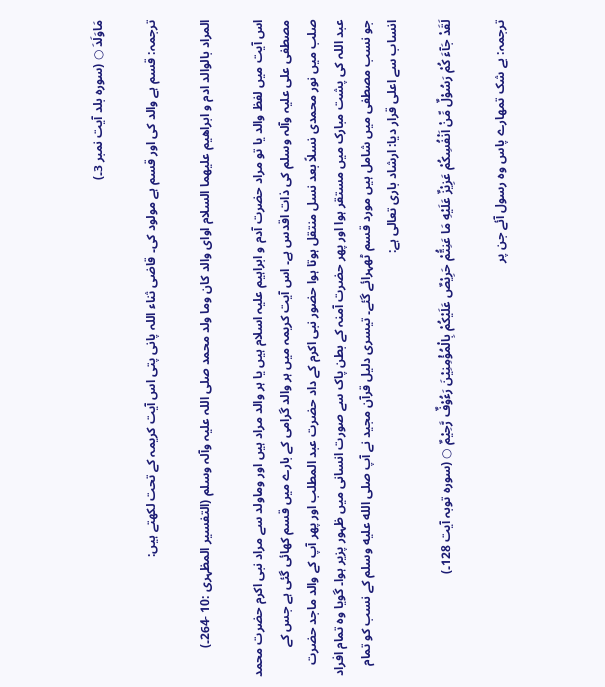مَاوَلَدَ ○ (سورہ بلد آیت نمبر 3۔)

ترجمہ: قسم ہے والد کی اور قسم ہے مولود کی۔ قاضی ثناء اللہ پانی پتی اس آیت کریمہ کے تحت لکھتے ہیں:

المراد بالوالد ادم و ابراھیم علیھما السلام اوای والد کان وما ولد محمد صلی اللہ علیہ وآلہ وسلم (التفسیر المظہری :10 -264۔)

اس آیت میں لفظ والد یا تو مراد حضرت آدم و ابراہیم علیہ اسلام ہیں یا ہر والد مراد ہیں اور وماولد سے مراد نبی اکرم حضرت محمد مصطفی علی علیہ وآلہ وسلم کی ذات اقدس ہے۔ اس آیت کریمہ میں ہر والد گرامی کے بارے میں قسم کھائی گئی ہے جس کے صلب میں نور محمدی نسلاً بعد نسل منتقل ہوتا ہوا حضور نبی اکرم کے داد حضرت عبد المطلب اور پھر آپ کے والد ماجد حضرت عبد اللہ کی پشت مبارک میں مستقر ہوا اور پھر حضرت آمنہ کے بطن پاک سے صورت انسانی میں ظہور پزیر ہوا۔ گویا وہ تمام افراد جو نسب مصطفی میں شامل ہیں مورد قسم ٹھہرائے گئے۔ تیسری دلیل قرآن مجید نے آپ صلى الله عليه وسلم کے نسب کو تمام انساب سے اعلی قرار دیا: ارشاد باری تعالی ہے:

لَقَدْ جَآءَ کُمْ رَسُوْلٌ مِّنْ اَنْفُسِکُمْ عَزِیْزٌ عَلَیْهِ مَا عَنِتُّمْ حَرِیْصٌ عَلَیْکُمْ بِالْمُؤْمِنِیْنَ رَءُوْفٌ رَّحِیْمٌ ○ (سورہ توبہ آیت 128۔)

ترجمہ: بے شک تمھارے پاس وہ رسول آئے جن پر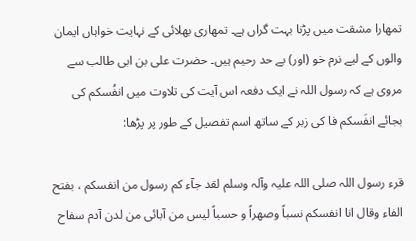تمھارا مشقت میں پڑنا بہت گراں ہے۔ تمھاری بھلائی کے نہایت خواہاں ایمان والوں کے لیے نرم خو (اور) بے حد رحیم ہیں۔ حضرت علی بن ابی طالب سے مروی ہے کہ رسول اللہ نے ایک دفعہ اس آیت کی تلاوت میں انفُسکم کی بجائے انفَسکم فا کی زبر کے ساتھ اسم تفصیل کے طور پر پڑھا:

قرء رسول اللہ صلی اللہ علیہ وآلہ وسلم لقد جآء کم رسول من انفسکم ، بفتح الفاء وقال انا انفسکم نسباً وصھراً و حسباً لیس من آبائی من لدن آدم سفاح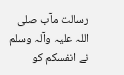رسالت مآب صلی اللہ علیہ وآلہ وسلم نے انفسکم کو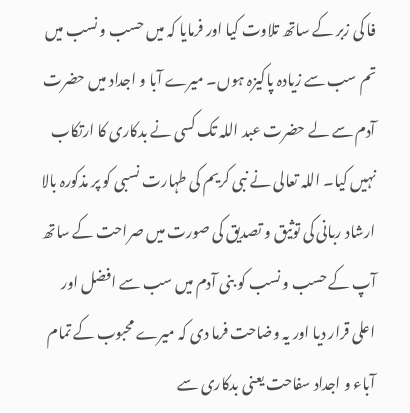فا کی زبر کے ساتھ تلاوت کیا اور فرمایا کہ میں حسب و نسب میں تم سب سے زیادہ پاکیزہ ہوں۔ میرے آبا و اجداد میں حضرت آدم سے لے حضرت عبد اللہ تک کسی نے بدکاری کا ارتکاب نہیں کیا۔ اللہ تعالی نے نبی کریم کی طہارت نسبی کو پر مذکورہ بالا ارشاد ربانی کی توثیق و تصدیق کی صورت میں صراحت کے ساتھ آپ کے حسب و نسب کو بنی آدم میں سب سے افضل اور اعلی قرار دیا اور یہ وضاحت فرما دی کہ میرے محبوب کے تمام آباء و اجداد سفاحت یعنی بدکاری سے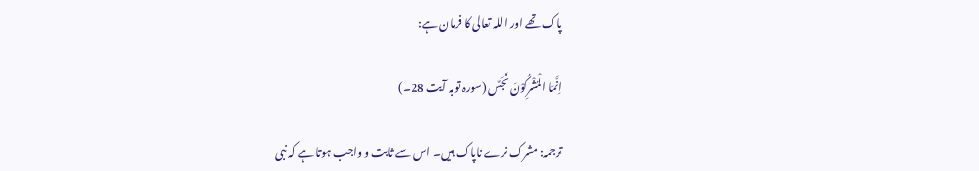پاک تھے اور اللہ تعالی کا فرمان ہے:

اِنَّمَا الْمُشْرِکُوْنَ نَجَسٌ (سورہ توبہ آیت 28۔)

ترجمہ: مشرک نرے ناپاک ہیں۔ اس سے ثابت و واجب ہوتا ہے کہ نبی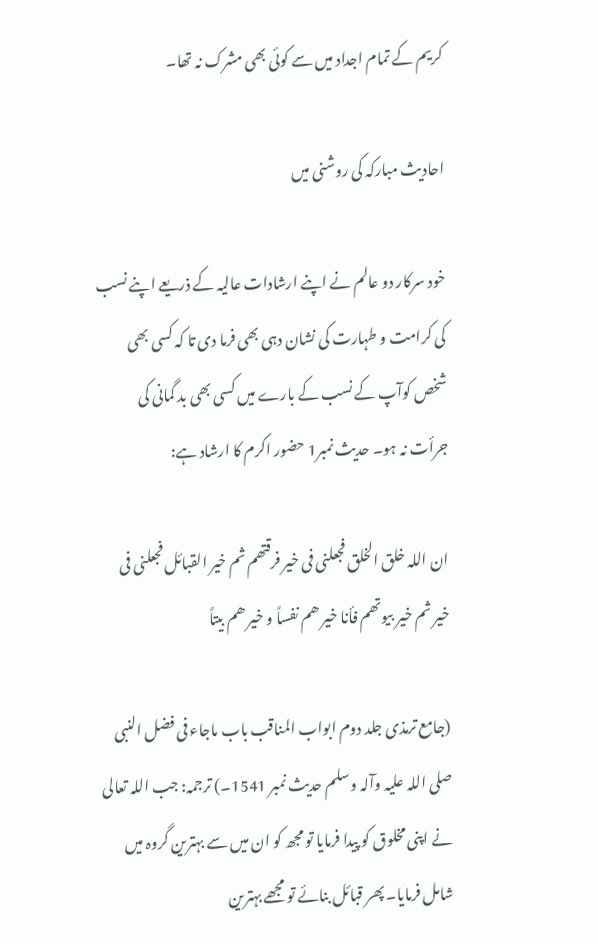کریم کے تمام اجداد میں سے کوئی بھی مشرک نہ تھا۔

احادیث مبارکہ کی روشنی میں

خود سرکار دو عالم نے اپنے ارشادات عالیہ کے ذریعے اپنے نسب کی کرامت و طہارت کی نشان دہی بھی فرما دی تا کہ کسی بھی شخص کوآپ کے نسب کے بارے میں کسی بھی بد گمانی کی جرأت نہ ہو۔ حدیث نمبر1 حضور اکرم کا ارشاد ہے:

ان اللہ خلق الخلق فجعلنی فی خیر فرقتھم ثم خیر القبائل فجعلنی فی خیر ثم خیر بیوتھم فأنا خیر ھم نفساً و خیر ھم بیتاً

(جامع ترمذی جلد دوم ابواب المناقب باب ماجاء فی فضل النبی صلی اللہ علیہ وآلہ وسلم حدیث نمبر 1541۔) ترجمہ: جب اللہ تعالی نے اپنی مخلوق کو پیدا فرمایا تو مجھ کو ان میں سے بہترین گروہ میں شامل فرمایا۔ پھر قبائل بنائے تو مجھے بہترین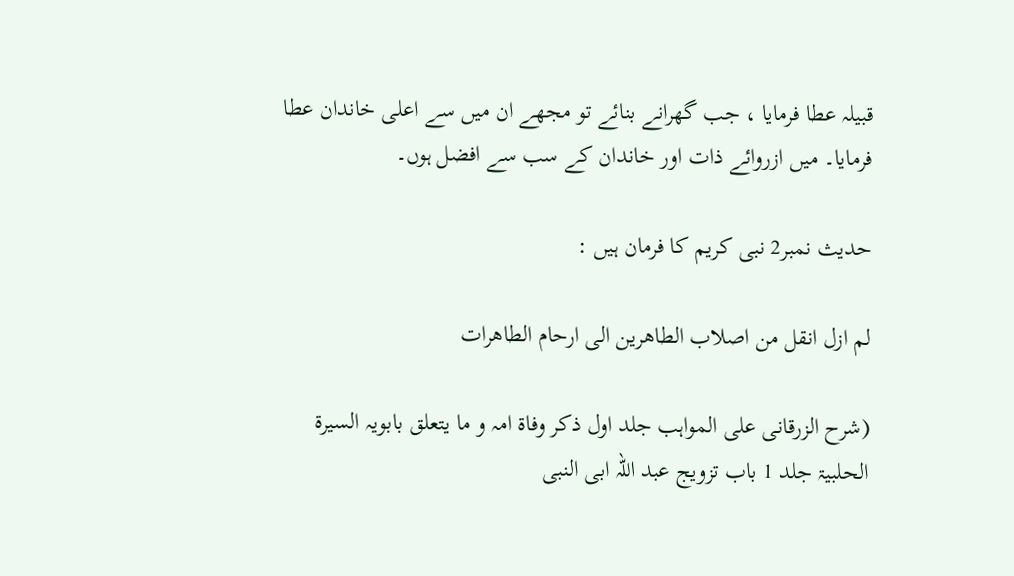قبیلہ عطا فرمایا ، جب گھرانے بنائے تو مجھے ان میں سے اعلی خاندان عطا فرمایا۔ میں ازروائے ذات اور خاندان کے سب سے افضل ہوں۔

حدیث نمبر2 نبی کریم کا فرمان ہیں :

لم ازل انقل من اصلاب الطاھرین الی ارحام الطاھرات

(شرح الزرقانی علی المواہب جلد اول ذکر وفاة امہ و ما یتعلق بابویہ السیرة الحلبیۃ جلد 1 باب تزویج عبد اللہ ابی النبی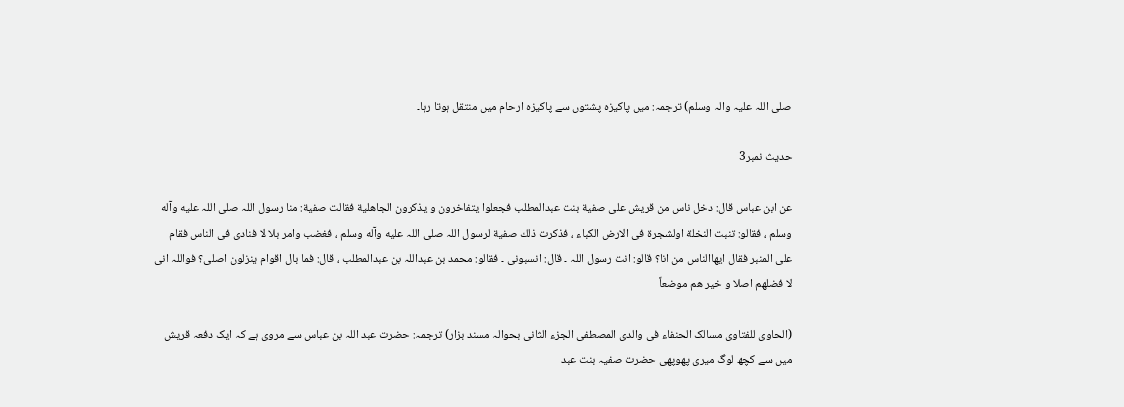صلی اللہ علیہ والہ وسلم) ترجمہ: میں پاکیزہ پشتوں سے پاکیزہ ارحام میں منتقل ہوتا رہا۔

حدیث نمبر3

عن ابن عباس قال: دخل ناس من قریش علی صفیة بنت عبدالمطلب فجعلوا یتفاخرون و یذکرون الجاھلیة فقالت صفیة: منا رسول اللہ صلی اللہ علیه وآله وسلم ، فقالو: تنبت النخلة اولشجرة فی الارض الکباء ، فذکرت ذلك صفیة لرسول اللہ صلی اللہ علیه وآله وسلم ، فغضب وامر بلا لا فنادی فی الناس فقام علی المنبر فقال ایھاالناس من انا؟ قالو: انت رسول اللہ ۔ قال: انسبونی ۔ فقالو: محمد بن عبداللہ بن عبدالمطلب ، قال: فما بال اقوام ینزلون اصلی؟ فواللہ انی لا فضلھم اصلا و خیر ھم موضعاً

(الحاوی للفتاوی مسالک الحنفاء فی والدی المصطفی الجزء الثانی بحوالہ مسند بزار) ترجمہ: حضرت عبد اللہ بن عباس سے مروی ہے کہ ایک دفعہ قریش میں سے کچھ لوگ میری پھوپھی حضرت صفیہ بنت عبد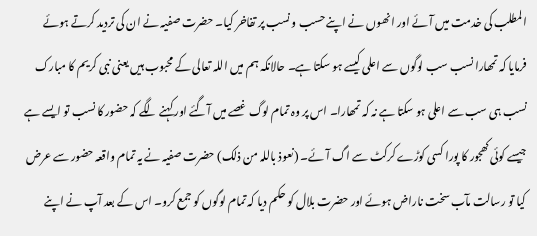المطلب کی خدمت میں آئے اور انھوں نے اپنے حسب و نسب پر تفاخر کیا۔ حضرت صفیہ نے ان کی تردید کرتے ہوئے فرمایا کہ تمھارا نسب سب لوگوں سے اعلی کیسے ہو سکتا ہے۔ حالانکہ ہم میں اللہ تعالی کے محبوب ہیں یعنی نبی کریم کا مبارک نسب ہی سب سے اعلی ہو سکتا ہے نہ کہ تمھارا۔ اس پر وہ تمام لوگ غصے میں آگئے اور کہنے لگے کہ حضور کا نسب تو ایسے ہے جیسے کوئی کھجور کا پورا کسی کوڑے کرکٹ سے اگ آئے۔ (نعوذ باللہ من ذلک) حضرت صفیہ نے یہ تمام واقعہ حضور سے عرض کیا تو رسالت مآب سخت ناراض ہوئے اور حضرت بلال کو حکم دیا کہ تمام لوگوں کو جمع کرو۔ اس کے بعد آپ نے اپنے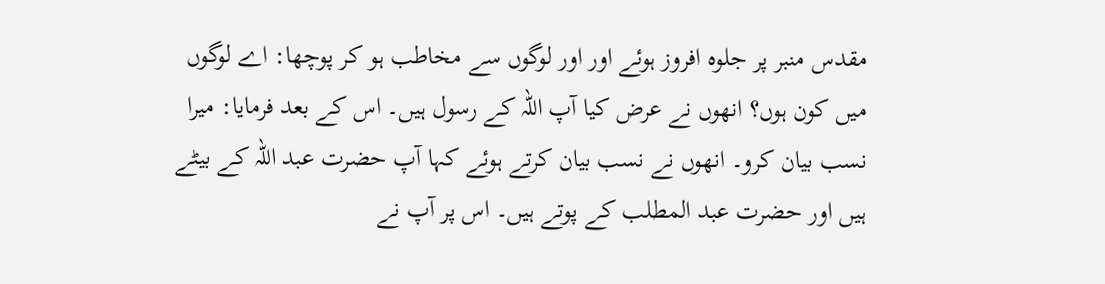مقدس منبر پر جلوہ افروز ہوئے اور اور لوگوں سے مخاطب ہو کر پوچھا: اے لوگوں میں کون ہوں؟ انھوں نے عرض کیا آپ اللہ کے رسول ہیں۔ اس کے بعد فرمایا: میرا نسب بیان کرو۔ انھوں نے نسب بیان کرتے ہوئے کہا آپ حضرت عبد اللہ کے بیٹے ہیں اور حضرت عبد المطلب کے پوتے ہیں۔ اس پر آپ نے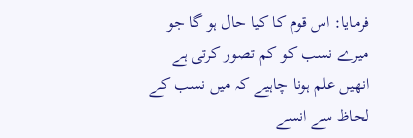فرمایا: اس قوم کا کیا حال ہو گا جو میرے نسب کو کم تصور کرتی ہے انھیں علم ہونا چاہیے کہ میں نسب کے لحاظ سے انسے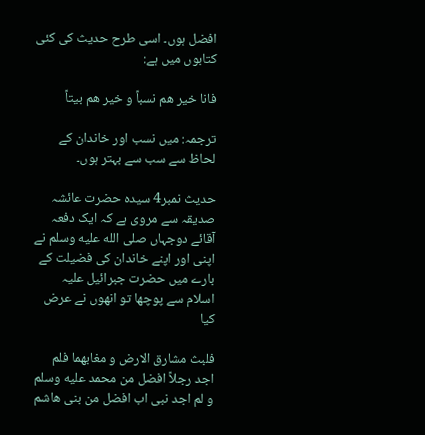افضل ہوں۔ اسی طرح حدیث کی کئی کتابوں میں ہے:

فانا خیر ھم نسباً و خیر ھم بیتاً

ترجمہ: میں نسب اور خاندان کے لحاظ سے سب سے بہتر ہوں۔

حدیث نمبر4 سیدہ حضرت عائشہ صدیقہ سے مروی ہے کہ ایک دفعہ آقائے دوجہاں صلى الله عليه وسلم نے اپنی اور اپنے خاندان کی فضیلت کے بارے میں حضرت جبرائیل علیہ اسلام سے پوچھا تو انھوں نے عرض کیا

فلبث مشارق الارض و مغابھما فلم اجد رجلاً افضل من محمد علیه وسلم و لم اجد نبی اب افضل من بنی ھاشم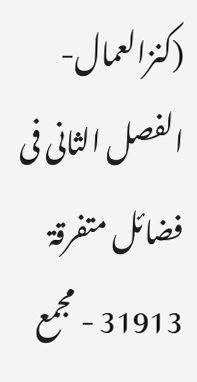(کنزالعمال- الفصل الثانی فی فضائل متفرقۃ 31913 - مجمع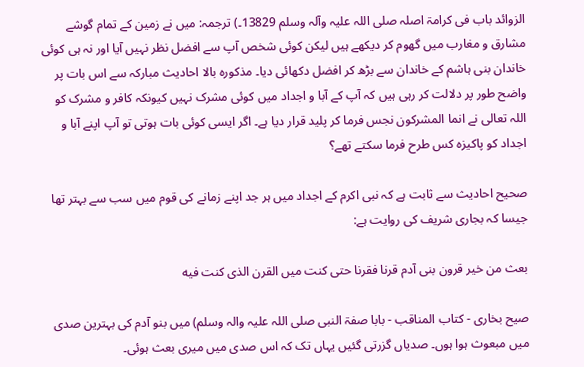الزوائد باب فی کرامۃ اصلہ صلی اللہ علیہ وآلہ وسلم 13829۔) ترجمہ: میں نے زمین کے تمام گوشے مشارق و مغارب میں گھوم کر دیکھے ہیں لیکن کوئی شخص آپ سے افضل نظر نہیں آیا اور نہ ہی کوئی خاندان بنی ہاشم کے خاندان سے بڑھ کر افضل دکھائی دیا۔ مذکورہ بالا احادیث مبارکہ سے اس بات پر واضح طور پر دلالت کر رہی ہیں کہ آپ کے آبا و اجداد میں کوئی مشرک نہیں کیونکہ کافر و مشرک کو اللہ تعالی نے انما المشرکون نجس فرما کر پلید قرار دیا ہے۔ اگر ایسی کوئی بات ہوتی تو آپ اپنے آبا و اجداد کو پاکیزہ کس طرح فرما سکتے تھے؟

صحیح احادیث سے ثابت ہے کہ نبی اکرم کے اجداد میں ہر جد اپنے زمانے کی قوم میں سب سے بہتر تھا جیسا کہ بجاری شریف کی روایت ہے:

بعث من خیر قرون بنی آدم قرنا فقرنا حتی کنت میں القرن الذی کنت فیه

صیح بخاری - کتاب المناقب - بابا صفۃ النبی صلی اللہ علیہ والہ وسلم) میں بنو آدم کی بہترین صدی میں مبعوث ہوا ہوں۔ صدیاں گزرتی گئیں یہاں تک کہ اس صدی میں میری بعث ہوئی۔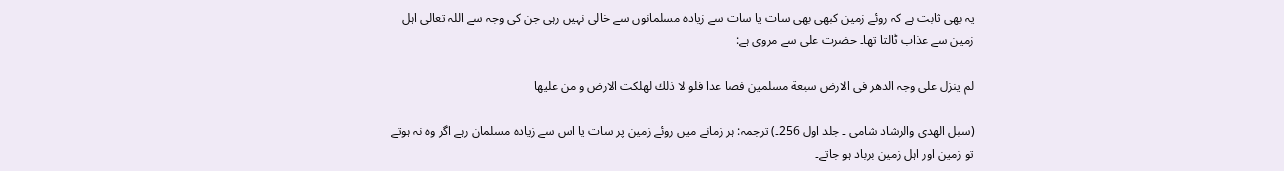یہ بھی ثابت ہے کہ روئے زمین کبھی بھی سات یا سات سے زیادہ مسلمانوں سے خالی نہیں رہی جن کی وجہ سے اللہ تعالی اہل زمین سے عذاب ٹالتا تھا۔ حضرت علی سے مروی ہے:

لم ینزل علی وجہ الدھر فی الارض سبعة مسلمین فصا عدا فلو لا ذلك لھلکت الارض و من علیھا

(سبل الھدی والرشاد شامی ۔ جلد اول 256۔) ترجمہ: ہر زمانے میں روئے زمین پر سات یا اس سے زیادہ مسلمان رہے اگر وہ نہ ہوتے تو زمین اور اہل زمین برباد ہو جاتے۔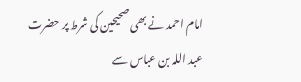امام احمد نے بھی صحیحین کی شرط پر حضرت عبد اللہ بن عباس سے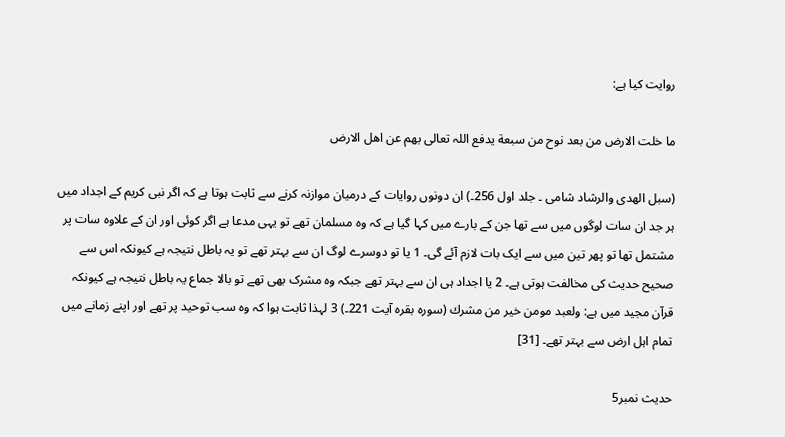روایت کیا ہے:

ما خلت الارض من بعد نوح من سبعة یدفع اللہ تعالی بھم عن اھل الارض

(سبل الھدی والرشاد شامی ۔ جلد اول 256۔) ان دونوں روایات کے درمیان موازنہ کرنے سے ثابت ہوتا ہے کہ اگر نبی کریم کے اجداد میں ہر جد ان سات لوگوں میں سے تھا جن کے بارے میں کہا گیا ہے کہ وہ مسلمان تھے تو یہی مدعا ہے اگر کوئی اور ان کے علاوہ سات پر مشتمل تھا تو پھر تین میں سے ایک بات لازم آئے گی۔ 1 یا تو دوسرے لوگ ان سے بہتر تھے تو یہ باطل نتیجہ ہے کیونکہ اس سے صحیح حدیث کی مخالفت ہوتی ہے۔ 2 یا اجداد ہی ان سے بہتر تھے جبکہ وہ مشرک بھی تھے تو بالا جماع یہ باطل نتیجہ ہے کیونکہ قرآن مجید میں ہے: ولعبد مومن خیر من مشرك (سورہ بقرہ آیت 221۔) 3 لہذا ثابت ہوا کہ وہ سب توحید پر تھے اور اپنے زمانے میں تمام اہل ارض سے بہتر تھے۔ [31]

حدیث نمبر5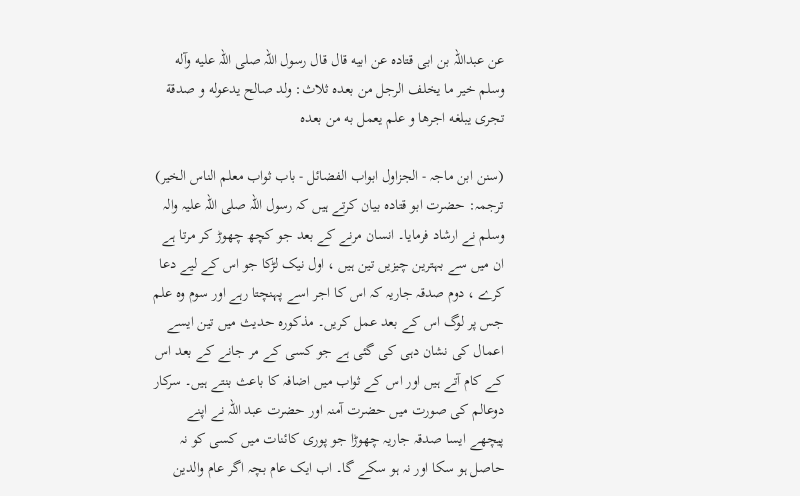عن عبداللہ بن ابی قتادہ عن ابیه قال قال رسول اللہ صلی اللہ علیه وآله وسلم خیر ما یخلف الرجل من بعده ثلاث: ولد صالح یدعوله و صدقة تجری یبلغه اجرھا و علم یعمل به من بعدہ

(سنن ابن ماجہ - الجزاول ابواب الفضائل - باب ثواب معلم الناس الخیر) ترجمہ: حضرت ابو قتادہ بیان کرتے ہیں کہ رسول اللہ صلی اللہ علیہ والہ وسلم نے ارشاد فرمایا۔ انسان مرنے کے بعد جو کچھ چھوڑ کر مرتا ہے ان میں سے بہترین چیزیں تین ہیں ، اول نیک لڑکا جو اس کے لیے دعا کرے ، دوم صدقہ جاریہ کہ اس کا اجر اسے پہنچتا رہے اور سوم وہ علم جس پر لوگ اس کے بعد عمل کریں۔ مذکورہ حدیث میں تین ایسے اعمال کی نشان دہی کی گئی ہے جو کسی کے مر جانے کے بعد اس کے کام آتے ہیں اور اس کے ثواب میں اضافہ کا باعث بنتے ہیں۔ سرکار دوعالم کی صورت میں حضرت آمنہ اور حضرت عبد اللہ نے اپنے پیچھے ایسا صدقہ جاریہ چھوڑا جو پوری کائنات میں کسی کو نہ حاصل ہو سکا اور نہ ہو سکے گا۔ اب ایک عام بچہ اگر عام والدین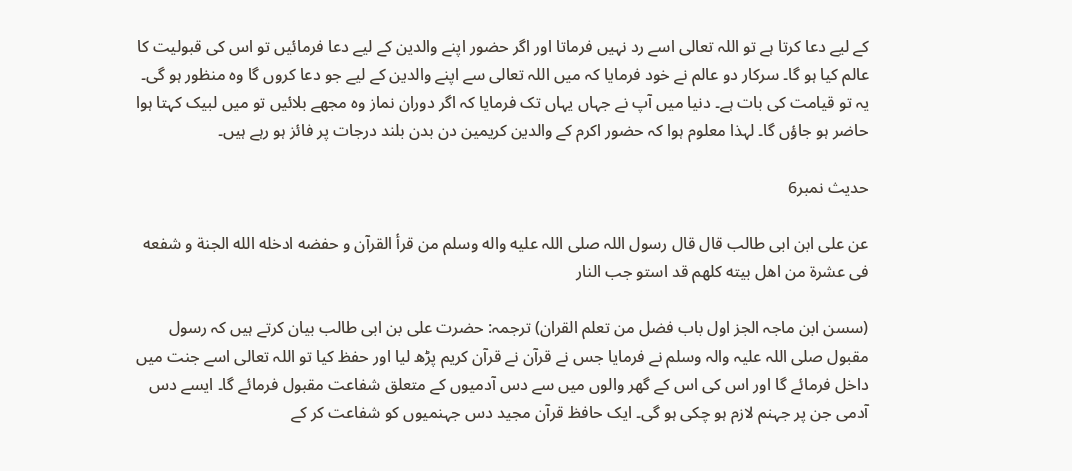کے لیے دعا کرتا ہے تو اللہ تعالی اسے رد نہیں فرماتا اور اگر حضور اپنے والدین کے لیے دعا فرمائیں تو اس کی قبولیت کا عالم کیا ہو گا۔ سرکار دو عالم نے خود فرمایا کہ میں اللہ تعالی سے اپنے والدین کے لیے جو دعا کروں گا وہ منظور ہو گی۔ یہ تو قیامت کی بات ہے۔ دنیا میں آپ نے جہاں یہاں تک فرمایا کہ اگر دوران نماز وہ مجھے بلائیں تو میں لبیک کہتا ہوا حاضر ہو جاؤں گا۔ لہذا معلوم ہوا کہ حضور اکرم کے والدین کریمین دن بدن بلند درجات پر فائز ہو رہے ہیں۔

حدیث نمبر6

عن علی ابن ابی طالب قال قال رسول اللہ صلی اللہ علیه واله وسلم من قرأ القرآن و حفضه ادخله الله الجنة و شفعه فى عشرة من اهل بيته كلهم قد استو جب النار

(سسن ابن ماجہ الجز اول باب فضل من تعلم القران) ترجمہ: حضرت علی بن ابی طالب بیان کرتے ہیں کہ رسول مقبول صلی اللہ علیہ والہ وسلم نے فرمایا جس نے قرآن نے قرآن کریم پڑھ لیا اور حفظ کیا تو اللہ تعالی اسے جنت میں داخل فرمائے گا اور اس کی اس کے گھر والوں میں سے دس آدمیوں کے متعلق شفاعت مقبول فرمائے گا۔ ایسے دس آدمی جن پر جہنم لازم ہو چکی ہو گی۔ ایک حافظ قرآن مجید دس جہنمیوں کو شفاعت کر کے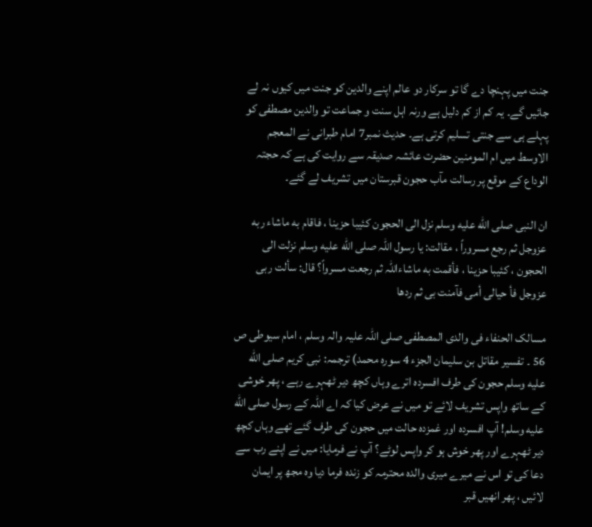جنت میں پہنچا دے گا تو سرکار دو عالم اپنے والدین کو جنت میں کیوں نہ لے جائیں گے۔ یہ کم از کم دلیل ہے ورنہ اہل سنت و جماعت تو والدین مصطفی کو پہلے ہی سے جنتی تسلیم کرتی ہے۔ حدیث نمبر7 امام طبرانی نے المعجم الاوسط میں ام المومنین حضرت عائشہ صدیقہ سے روایت کی ہے کہ حجتہ الوداع کے موقع پر رسالت مآب حجون قبرستان میں تشریف لے گئے۔

ان النبی صلى الله عليه وسلم نزل الی الحجون کئیبا حزینا ، فاقام به ماشاء ربه عزوجل ثم رجع مسروراً ، مقالت: یا رسول اللہ صلى الله عليه وسلم نزلت الی الحجون ، کئیبا حزینا ، فأقمت به ماشاءاللہ ثم رجعت مسرواً؟ قال: سألت ربی عزوجل فأ حیالی أمى فآمنت بی ثم ردھا

مسالک الحنفاء فی والدی المصطفی صلی اللہ علیہ والہ وسلم ، امام سیوطی ص 56 ۔ تفسیر مقاتل بن سلیمان الجزء 4 سورہ محمد) ترجمہ: نبی کریم صلى الله عليه وسلم حجون کی طرف افسردہ اترے وہاں کچھ دیر ٹھہرے رہے ، پھر خوشی کے ساتھ واپس تشریف لائے تو میں نے عرض کیا کہ اے اللہ کے رسول صلى الله عليه وسلم! آپ افسردہ اور غمزدہ حالت میں حجون کی طرف گئے تھے وہاں کچھ دیر ٹھہرے اور پھر خوش ہو کر واپس لوٹے؟ آپ نے فرمایا: میں نے اپنے رب سے دعا کی تو اس نے میرے میری والدہ محترمہ کو زندہ فرما دیا وہ مجھ پر ایمان لائیں ، پھر انھیں قبر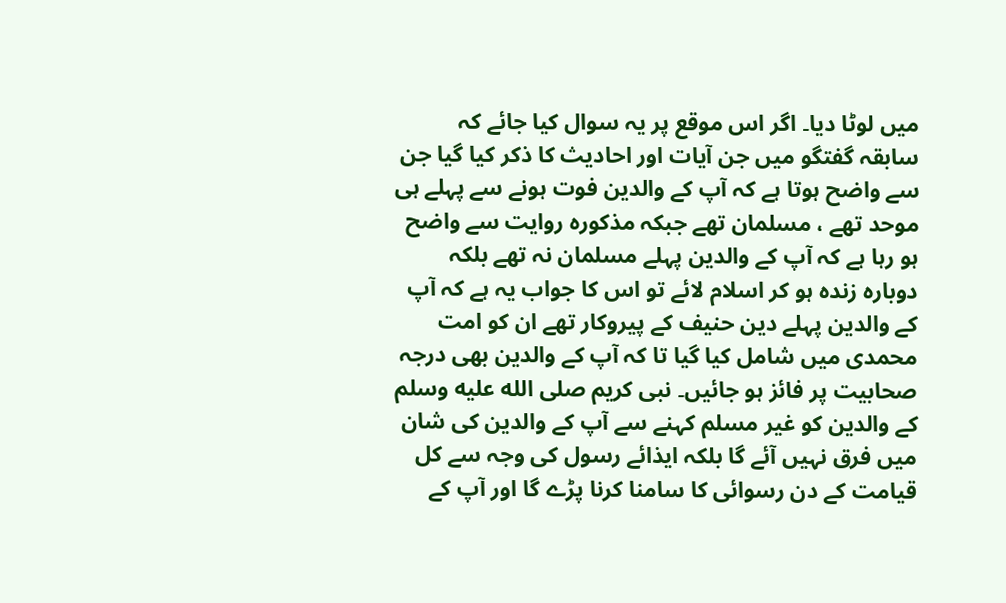میں لوٹا دیا۔ اگر اس موقع پر یہ سوال کیا جائے کہ سابقہ گفتگو میں جن آیات اور احادیث کا ذکر کیا گیا جن سے واضح ہوتا ہے کہ آپ کے والدین فوت ہونے سے پہلے ہی موحد تھے ، مسلمان تھے جبکہ مذکورہ روایت سے واضح ہو رہا ہے کہ آپ کے والدین پہلے مسلمان نہ تھے بلکہ دوبارہ زندہ ہو کر اسلام لائے تو اس کا جواب یہ ہے کہ آپ کے والدین پہلے دین حنیف کے پیروکار تھے ان کو امت محمدی میں شامل کیا گیا تا کہ آپ کے والدین بھی درجہ صحابیت پر فائز ہو جائیں۔ نبی کریم صلى الله عليه وسلم کے والدین کو غیر مسلم کہنے سے آپ کے والدین کی شان میں فرق نہیں آئے گا بلکہ ایذائے رسول کی وجہ سے کل قیامت کے دن رسوائی کا سامنا کرنا پڑے گا اور آپ کے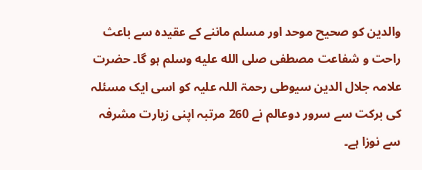والدین کو صحیح موحد اور مسلم ماننے کے عقیدہ سے باعث راحت و شفاعت مصطفی صلى الله عليه وسلم ہو گا۔ حضرت علامہ جلال الدین سیوطی رحمۃ اللہ علیہ کو اسی ایک مسئلہ کی برکت سے سرور دوعالم نے 260 مرتبہ اپنی زیارت مشرفہ سے نوزا ہے۔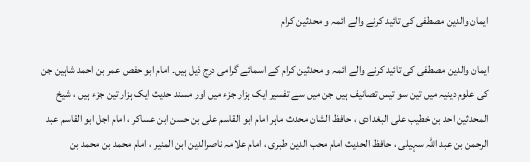ایمان والدین مصطفی کی تائید کرنے والے ائمہ و محدثین کرام

ایمان والدین مصطفی کی تائید کرنے والے ائمہ و محدثین کرام کے اسمائے گرامی درج ذیل ہیں۔ امام ابو حفص عمر بن احمد شاہین جن کی علوم دینیہ میں تین سو تیس تصانیف ہیں جن میں سے تفسیر ایک ہزار جزء میں اور مسند حدیث ایک ہزار تین جزء ہیں ، شیخ المحدثین احد بن خطیب علی البغدادی ، حافظ الشان محدث ماہر امام ابو القاسم علی بن حسن ابن عساکر ، امام اجل ابو القاسم عبد الرحمن بن عبد اللہ سہیلی ، حافظ الحدیث امام محب الدین طبری ، امام علامہ ناصرالدین ابن المنیر ، امام محمد بن محمد بن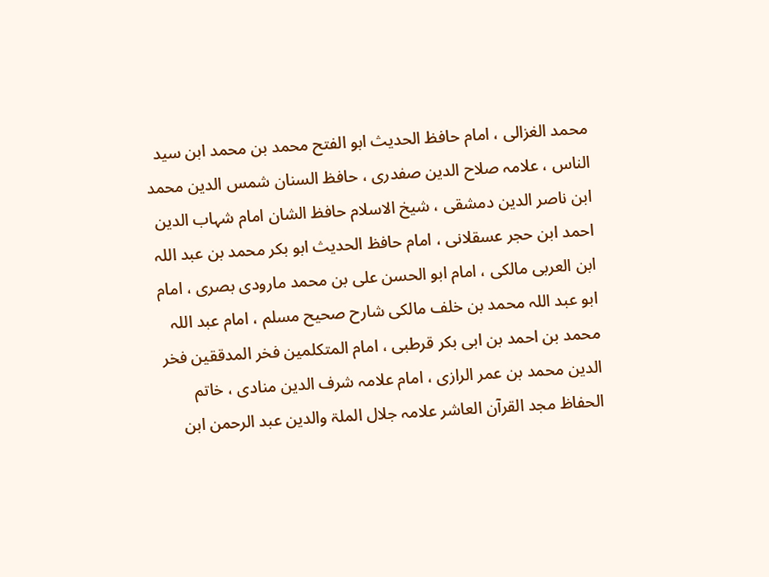محمد الغزالی ، امام حافظ الحدیث ابو الفتح محمد بن محمد ابن سید الناس ، علامہ صلاح الدین صفدری ، حافظ السنان شمس الدین محمد ابن ناصر الدین دمشقی ، شیخ الاسلام حافظ الشان امام شہاب الدین احمد ابن حجر عسقلانی ، امام حافظ الحدیث ابو بکر محمد بن عبد اللہ ابن العربی مالکی ، امام ابو الحسن علی بن محمد مارودی بصری ، امام ابو عبد اللہ محمد بن خلف مالکی شارح صحیح مسلم ، امام عبد اللہ محمد بن احمد بن ابی بکر قرطبی ، امام المتکلمین فخر المدققین فخر الدین محمد بن عمر الرازی ، امام علامہ شرف الدین منادی ، خاتم الحفاظ مجد القرآن العاشر علامہ جلال الملۃ والدین عبد الرحمن ابن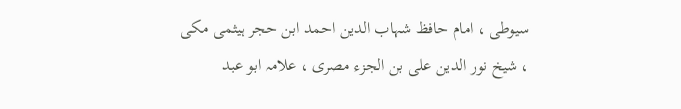سیوطی ، امام حافظ شہاب الدین احمد ابن حجر ہیثمی مکی ، شیخ نور الدین علی بن الجزء مصری ، علامہ ابو عبد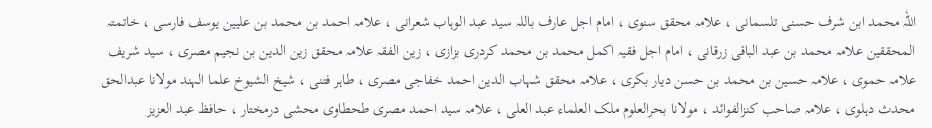اللہ محمد ابن شرف حسنی تلسمانی ، علامہ محقق سنوی ، امام اجل عارف باللہ سید عبد الوہاب شعرانی ، علامہ احمد بن محمد بن علیین یوسف فارسی ، خاتمتہ المحققین علامہ محمد بن عبد الباقی زرقانی ، امام اجل فقیہ اکمل محمد بن محمد کردری بزازی ، زین الفقہ علامہ محقق زین الدین بن نجیم مصری ، سید شریف علامہ حموی ، علامہ حسین بن محمد بن حسن دیار بکری ، علامہ محقق شہاب الدین احمد خفاجی مصری ، طاہر فتنی ، شیخ الشیوخ علما الہند مولانا عبدالحق محدث دہلوی ، علامہ صاحب کنزالفوائد ، مولانا بحرالعلوم ملک العلماء عبد العلی ، علامہ سید احمد مصری طحطاوی محشی درمختار ، حافظ عبد العزیز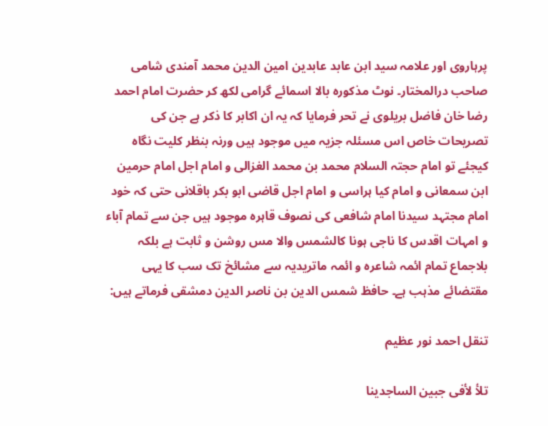پرہاروی اور علامہ سید ابن عابد عابدین امین الدین محمد آمندی شامی صاحب درالمختار۔ نوٹ مذکورہ بالا اسمائے گرامی لکھ کر حضرت امام احمد رضا خان فاضل بریلوی نے تحر فرمایا کہ یہ ان اکابر کا ذکر ہے جن کی تصریحات خاص اس مسئلہ جزیہ میں موجود ہیں ورنہ بنظر کلیت نگاہ کیجئے تو امام حجتہ السلام محمد بن محمد الغزالی و امام اجل امام حرمین ابن سمعانی و امام کیا ہراسی و امام اجل قاضی ابو بکر باقلانی حتی کہ خود امام مجتہد سیدنا امام شافعی کی نصوف قاہرہ موجود ہیں جن سے تمام آباء و امہات اقدس کا ناجی ہونا کالشمس والا مس روشن و ثابت ہے بلکہ بلاجماع تمام ائمہ شاعرہ و ائمہ ماتریدیہ سے مشائخ تک سب کا یہی مقتضائے مذہب ہے۔ حافظ شمس الدین بن ناصر الدین دمشقی فرماتے ہیں:

تنقل احمد نور عظیم

تلأ لأفی جبین الساجدینا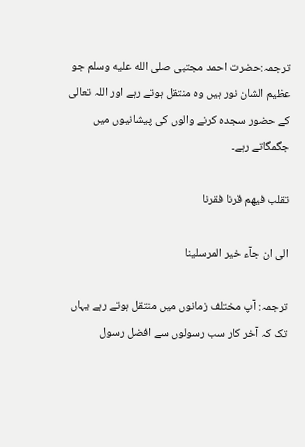ترجمہ:حضرت احمد مجتبی صلى الله عليه وسلم جو عظیم الشان نور ہیں وہ منتقل ہوتے رہے اور اللہ تعالی کے حضور سجدہ کرنے والوں کی پیشانیوں میں جگمگاتے رہے۔

تقلب فیھم قرنا فقرنا

الی ان جآء خیر المرسلینا

ترجمہ: آپ مختلف زمانوں میں منتقل ہوتے رہے یہاں تک کہ آخر کار سب رسولوں سے افضل رسول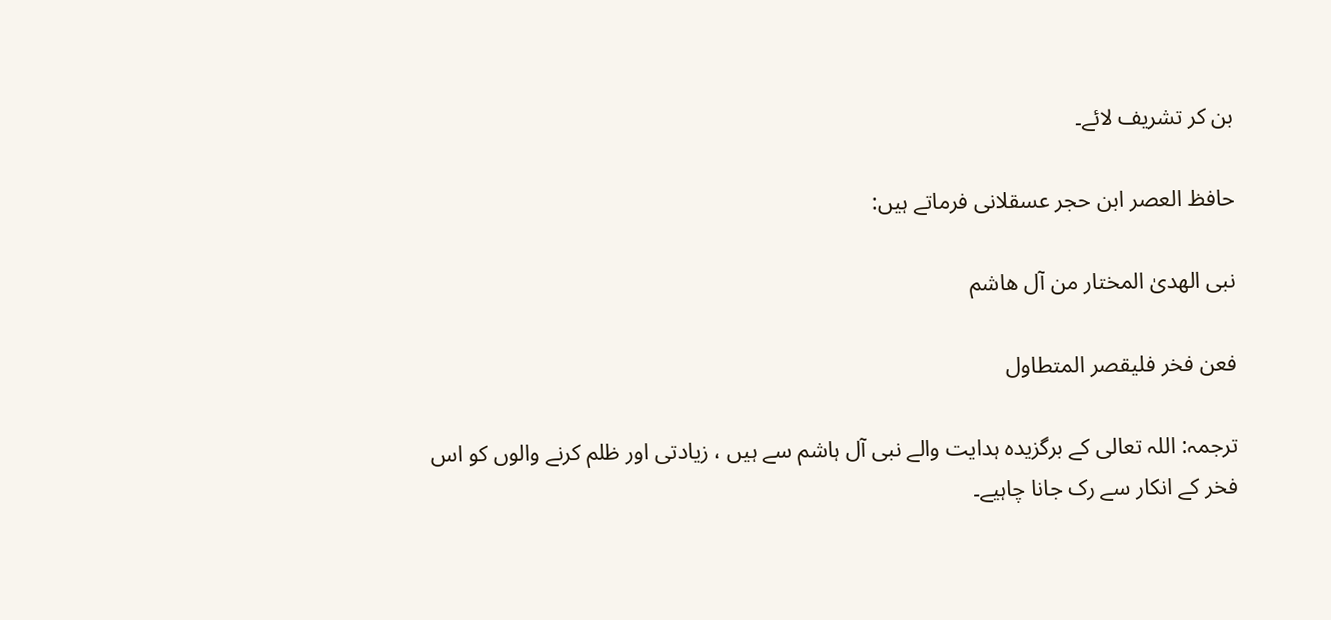بن کر تشریف لائے۔

حافظ العصر ابن حجر عسقلانی فرماتے ہیں:

نبی الھدیٰ المختار من آل ھاشم

فعن فخر فلیقصر المتطاول

ترجمہ: اللہ تعالی کے برگزیدہ ہدایت والے نبی آل ہاشم سے ہیں ، زیادتی اور ظلم کرنے والوں کو اس فخر کے انکار سے رک جانا چاہیے۔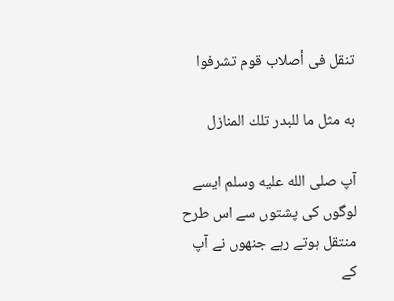تنقل فی أصلاب قوم تشرفوا

به مثل ما للبدر تلك المنازل

آپ صلى الله عليه وسلم ایسے لوگوں کی پشتوں سے اس طرح منتقل ہوتے رہے جنھوں نے آپ کے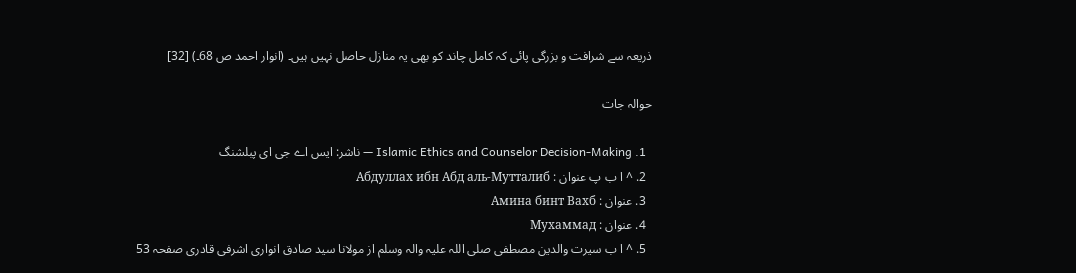ذریعہ سے شرافت و بزرگی پائی کہ کامل چاند کو بھی یہ منازل حاصل نہیں ہیں۔ (انوار احمد ص 68۔) [32]

حوالہ جات

  1. Islamic Ethics and Counselor Decision-Making — ناشر: ایس اے جی ای پبلشنگ
  2. ^ ا ب پ عنوان : Абдуллах ибн Абд аль-Мутталиб
  3. عنوان : Амина бинт Вахб
  4. عنوان : Мухаммад
  5. ^ ا ب سیرت والدین مصطفی صلی اللہ علیہ والہ وسلم از مولانا سید صادق انواری اشرفی قادری صفحہ 53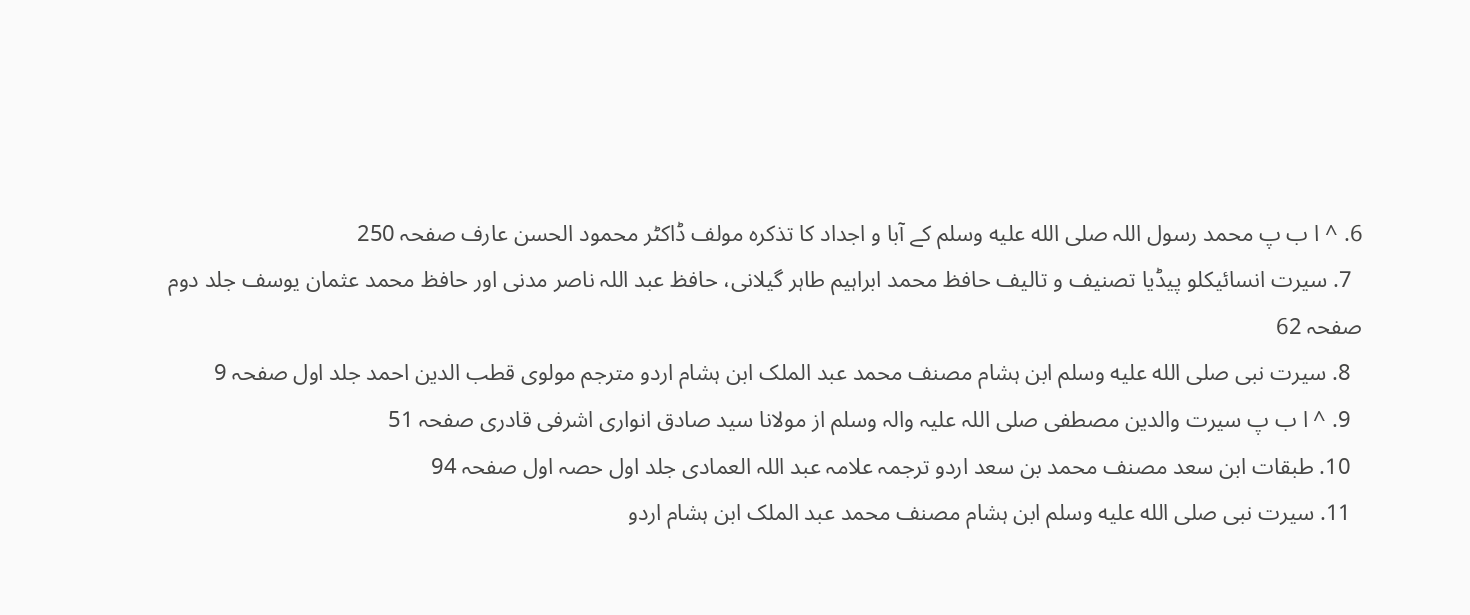6. ^ ا ب پ محمد رسول اللہ صلى الله عليه وسلم کے آبا و اجداد کا تذکرہ مولف ڈاکٹر محمود الحسن عارف صفحہ 250
  7. سیرت انسائیکلو پیڈیا تصنیف و تالیف حافظ محمد ابراہیم طاہر گیلانی، حافظ عبد اللہ ناصر مدنی اور حافظ محمد عثمان یوسف جلد دوم صفحہ 62
  8. سیرت نبی صلى الله عليه وسلم ابن ہشام مصنف محمد عبد الملک ابن ہشام اردو مترجم مولوی قطب الدین احمد جلد اول صفحہ 9
  9. ^ ا ب پ سیرت والدین مصطفی صلی اللہ علیہ والہ وسلم از مولانا سید صادق انواری اشرفی قادری صفحہ 51
  10. طبقات ابن سعد مصنف محمد بن سعد اردو ترجمہ علامہ عبد اللہ العمادی جلد اول حصہ اول صفحہ 94
  11. سیرت نبی صلى الله عليه وسلم ابن ہشام مصنف محمد عبد الملک ابن ہشام اردو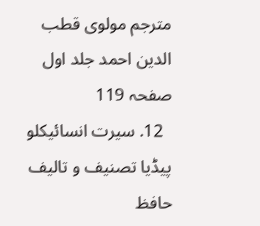مترجم مولوی قطب الدین احمد جلد اول صفحہ 119
  12. سیرت انسائیکلو پیڈیا تصنیف و تالیف حافظ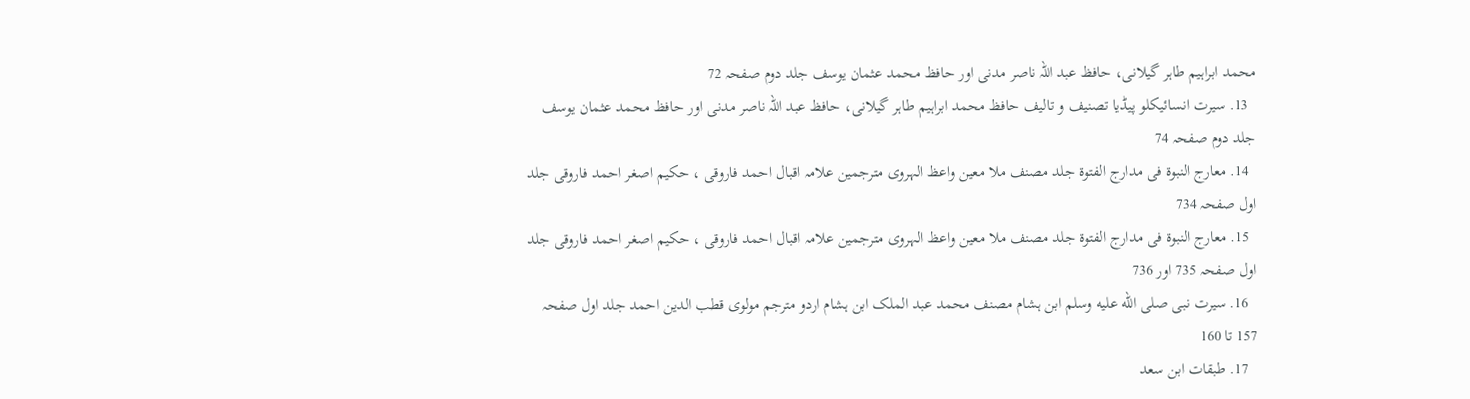محمد ابراہیم طاہر گیلانی، حافظ عبد اللہ ناصر مدنی اور حافظ محمد عثمان یوسف جلد دوم صفحہ 72
  13. سیرت انسائیکلو پیڈیا تصنیف و تالیف حافظ محمد ابراہیم طاہر گیلانی، حافظ عبد اللہ ناصر مدنی اور حافظ محمد عثمان یوسف جلد دوم صفحہ 74
  14. معارج النبوۃ فی مدارج الفتوۃ جلد مصنف ملا معین واعظ الہروی مترجمین علامہ اقبال احمد فاروقی ، حکیم اصغر احمد فاروقی جلد اول صفحہ 734
  15. معارج النبوۃ فی مدارج الفتوۃ جلد مصنف ملا معین واعظ الہروی مترجمین علامہ اقبال احمد فاروقی ، حکیم اصغر احمد فاروقی جلد اول صفحہ 735 اور 736
  16. سیرت نبی صلى الله عليه وسلم ابن ہشام مصنف محمد عبد الملک ابن ہشام اردو مترجم مولوی قطب الدین احمد جلد اول صفحہ 157 تا 160
  17. طبقات ابن سعد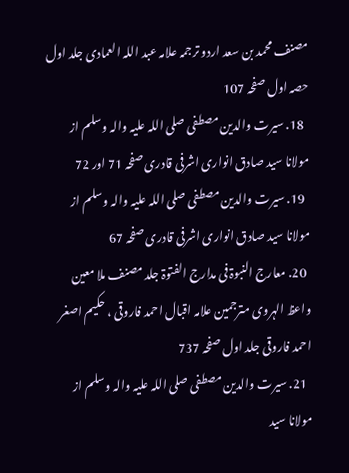مصنف محمد بن سعد اردو ترجمہ علامہ عبد اللہ العمادی جلد اول حصہ اول صفحہ 107
  18. سیرت والدین مصطفی صلی اللہ علیہ والہ وسلم از مولانا سید صادق انواری اشرفی قادری صفحہ 71 اور 72
  19. سیرت والدین مصطفی صلی اللہ علیہ والہ وسلم از مولانا سید صادق انواری اشرفی قادری صفحہ 67
  20. معارج النبوۃ فی مدارج الفتوۃ جلد مصنف ملا معین واعظ الہروی مترجمین علامہ اقبال احمد فاروقی ، حکیم اصغر احمد فاروقی جلد اول صفحہ 737
  21. سیرت والدین مصطفی صلی اللہ علیہ والہ وسلم از مولانا سید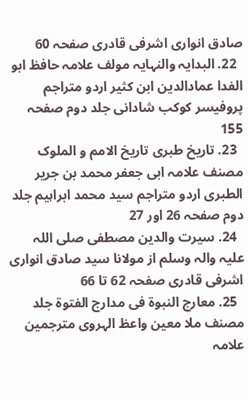صادق انواری اشرفی قادری صفحہ 60
  22. البدایہ والنہایہ مولف علامہ حافظ ابو الفدا عمادالدین ابن کثیر اردو متراجم پروفیسر کوکب شادانی جلد دوم صفحہ 155
  23. تاریخ طبری تاریخ الامم و الملوک مصنف علامہ ابی جعفر محمد بن جریر الطبری اردو متراجم سید محمد ابراہیم جلد دوم صفحہ 26 اور 27
  24. سیرت والدین مصطفی صلی اللہ علیہ والہ وسلم از مولانا سید صادق انواری اشرفی قادری صفحہ 62 تا 66
  25. معارج النبوۃ فی مدارج الفتوۃ جلد مصنف ملا معین واعظ الہروی مترجمین علامہ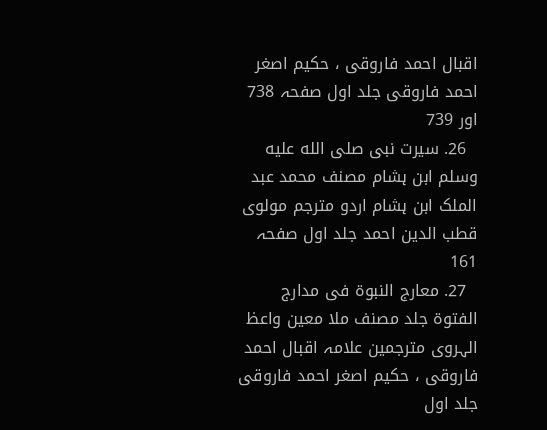اقبال احمد فاروقی ، حکیم اصغر احمد فاروقی جلد اول صفحہ 738 اور 739
  26. سیرت نبی صلى الله عليه وسلم ابن ہشام مصنف محمد عبد الملک ابن ہشام اردو مترجم مولوی قطب الدین احمد جلد اول صفحہ 161
  27. معارج النبوۃ فی مدارج الفتوۃ جلد مصنف ملا معین واعظ الہروی مترجمین علامہ اقبال احمد فاروقی ، حکیم اصغر احمد فاروقی جلد اول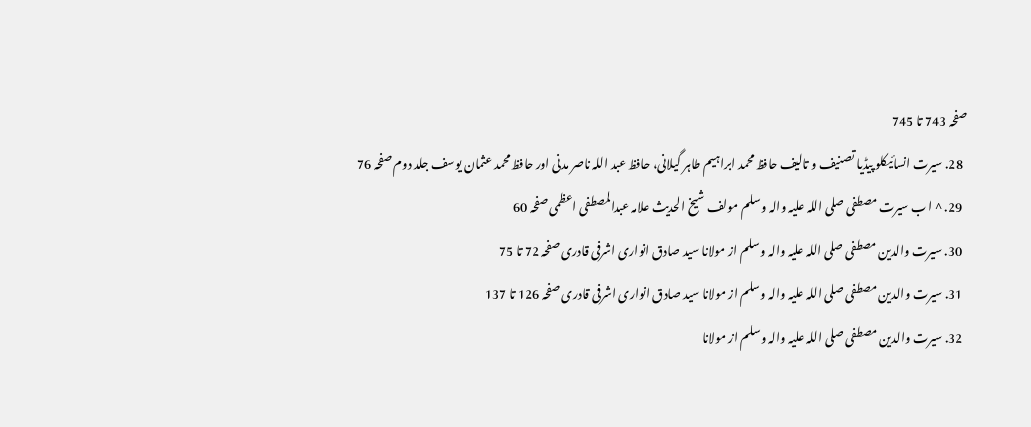صفحہ 743 تا 745
  28. سیرت انسائیکلو پیڈیا تصنیف و تالیف حافظ محمد ابراہیم طاہر گیلانی، حافظ عبد اللہ ناصر مدنی اور حافظ محمد عثمان یوسف جلد دوم صفحہ 76
  29. ^ ا ب سیرت مصطفی صلی اللہ علیہ والہ وسلم مولف شیخ الحدیث علامہ عبدالمصطفی اعظمی صفحہ 60
  30. سیرت والدین مصطفی صلی اللہ علیہ والہ وسلم از مولانا سید صادق انواری اشرفی قادری صفحہ 72 تا 75
  31. سیرت والدین مصطفی صلی اللہ علیہ والہ وسلم از مولانا سید صادق انواری اشرفی قادری صفحہ 126 تا 137
  32. سیرت والدین مصطفی صلی اللہ علیہ والہ وسلم از مولانا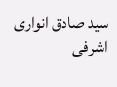سید صادق انواری اشرفی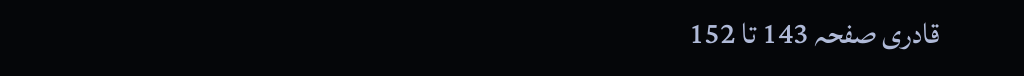قادری صفحہ 143 تا 152